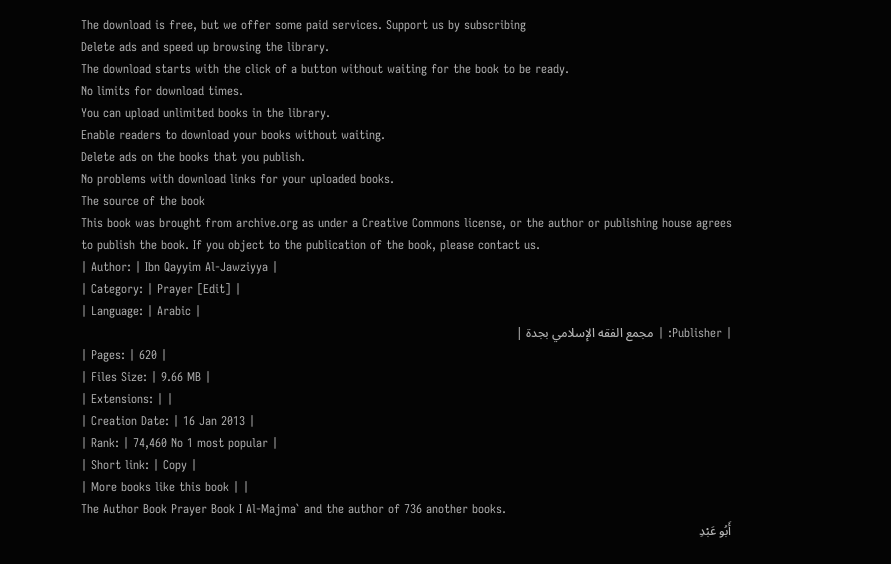The download is free, but we offer some paid services. Support us by subscribing
Delete ads and speed up browsing the library.
The download starts with the click of a button without waiting for the book to be ready.
No limits for download times.
You can upload unlimited books in the library.
Enable readers to download your books without waiting.
Delete ads on the books that you publish.
No problems with download links for your uploaded books.
The source of the book
This book was brought from archive.org as under a Creative Commons license, or the author or publishing house agrees to publish the book. If you object to the publication of the book, please contact us.
| Author: | Ibn Qayyim Al-Jawziyya |
| Category: | Prayer [Edit] |
| Language: | Arabic |
| Publisher: | مجمع الفقه الإسلامي بجدة |
| Pages: | 620 |
| Files Size: | 9.66 MB |
| Extensions: | |
| Creation Date: | 16 Jan 2013 |
| Rank: | 74,460 No 1 most popular |
| Short link: | Copy |
| More books like this book | |
The Author Book Prayer Book I Al-Majma` and the author of 736 another books.
أَبُو عَبْدِ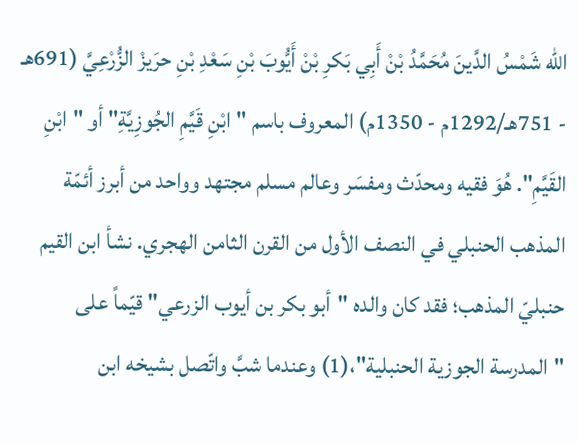الله شَمْسُ الدَّينَ مُحَمَّدُ بْنْ أَبِي بَكرِ بْنْ أَيُّوبَ بْنِ سَعْدِ بْنِ حرَيزْ الزُّرْعِيَّ (691هـ - 751هـ/1292م - 1350م) المعروف باسم "ابْنِ قَيَّمِ الجُوزِيَّةِ" أو "ابْنِ القَيَّمِ". هُوَ فقيه ومحدّث ومفسَر وعالم مسلم مجتهد وواحد من أبرز أئمّة المذهب الحنبلي في النصف الأول من القرن الثامن الهجري. نشأ ابن القيم حنبليّ المذهب؛ فقد كان والده "أبو بكر بن أيوب الزرعي" قيّماً على "المدرسة الجوزية الحنبلية"،(1) وعندما شبَّ واتّصل بشيخه ابن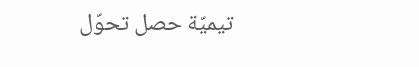تيميّة حصل تحوّل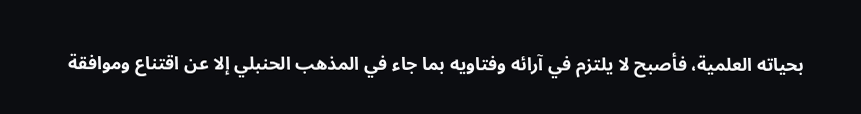بحياته العلمية، فأصبح لا يلتزم في آرائه وفتاويه بما جاء في المذهب الحنبلي إلا عن اقتناع وموافقة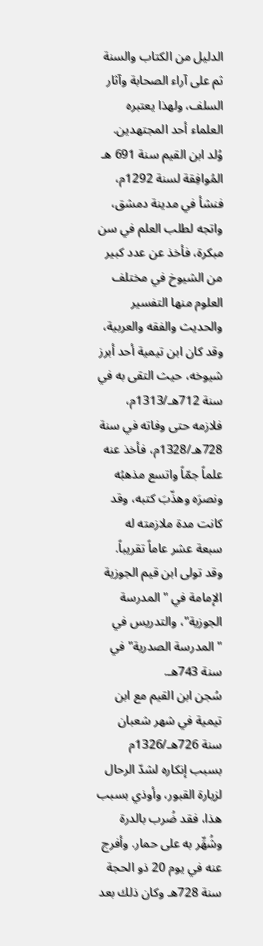الدليل من الكتاب والسنة ثم على آراء الصحابة وآثار السلف، ولهذا يعتبره العلماء أحد المجتهدين.
وُلد ابن القيم سنة 691 هـ المُوافِقة لسنة 1292م، فنشأ في مدينة دمشق، واتجه لطلب العلم في سن مبكرة، فأخذ عن عدد كبير من الشيوخ في مختلف العلوم منها التفسير والحديث والفقه والعربية، وقد كان ابن تيمية أحد أبرز شيوخه، حيث التقى به في سنة 712هـ/1313م، فلازمه حتى وفاته في سنة 728هـ/1328م، فأخذ عنه علماً جمّاً واتسع مذهبُه ونصرَه وهذّبَ كتبه، وقد كانت مدة ملازمته له سبعة عشر عاماً تقريباً. وقد تولى ابن قيم الجوزية الإمامة في "المدرسة الجوزية"، والتدريس في "المدرسة الصدرية" في سنة 743هـ.
سُجن ابن القيم مع ابن تيمية في شهر شعبان سنة 726هـ/1326م بسبب إنكاره لشدّ الرحال لزيارة القبور، وأوذي بسبب هذا، فقد ضُرب بالدرة وشُهِّر به على حمار. وأفرج عنه في يوم 20 ذو الحجة سنة 728هـ وكان ذلك بعد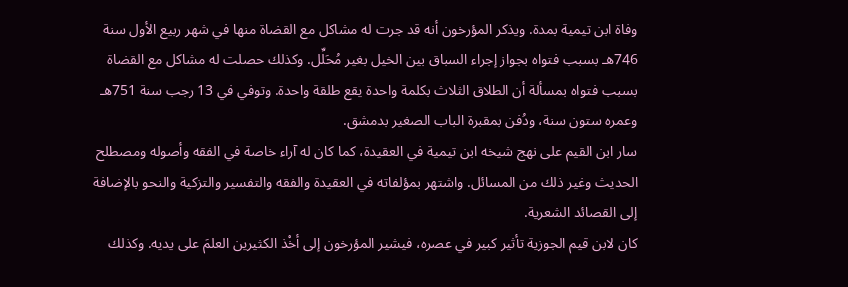وفاة ابن تيمية بمدة. ويذكر المؤرخون أنه قد جرت له مشاكل مع القضاة منها في شهر ربيع الأول سنة 746هـ بسبب فتواه بجواز إجراء السباق بين الخيل بغير مُحَلِّل. وكذلك حصلت له مشاكل مع القضاة بسبب فتواه بمسألة أن الطلاق الثلاث بكلمة واحدة يقع طلقة واحدة. وتوفي في 13 رجب سنة 751هـ وعمره ستون سنة، ودُفن بمقبرة الباب الصغير بدمشق.
سار ابن القيم على نهج شيخه ابن تيمية في العقيدة، كما كان له آراء خاصة في الفقه وأصوله ومصطلح الحديث وغير ذلك من المسائل. واشتهر بمؤلفاته في العقيدة والفقه والتفسير والتزكية والنحو بالإضافة إلى القصائد الشعرية.
كان لابن قيم الجوزية تأثير كبير في عصره، فيشير المؤرخون إلى أخْذ الكثيرين العلمَ على يديه. وكذلك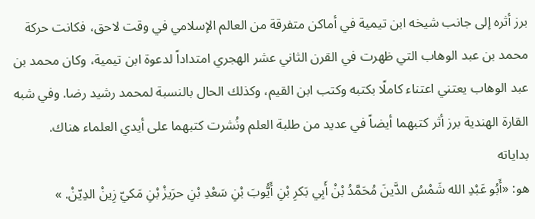برز أثره إلى جانب شيخه ابن تيمية في أماكن متفرقة من العالم الإسلامي في وقت لاحق، فكانت حركة محمد بن عبد الوهاب التي ظهرت في القرن الثاني عشر الهجري امتداداً لدعوة ابن تيمية، وكان محمد بن عبد الوهاب يعتني اعتناء كاملًا بكتبه وكتب ابن القيم، وكذلك الحال بالنسبة لمحمد رشيد رضا. وفي شبه القارة الهندية برز أثر كتبهما أيضاً في عديد من طلبة العلم ونُشرت كتبهما على أيدي العلماء هناك.
بداياته
هو: «أَبُو عَبْدِ الله شَمْسُ الدَّينَ مُحَمَّدُ بْنْ أَبِي بَكرِ بْنِ أَيُّوبَ بْنِ سَعْدِ بْنِ حرَيزْ بْنِ مَكيّ زِينْ الدِيّنْ. »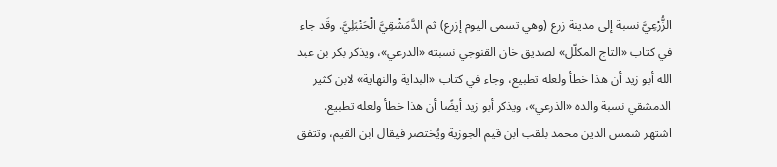الزُّرْعِيَّ نسبة إلى مدينة زرع (وهي تسمى اليوم إزرع) ثم الدَّمَشْقِيَّ الْحَنْبَلِيَّ. وقَد جاء في كتاب «التاج المكلّل» لصديق خان القنوجي نسبته «الدرعي»، ويذكر بكر بن عبد الله أبو زيد أن هذا خطأ ولعله تطبيع، وجاء في كتاب «البداية والنهاية» لابن كثير الدمشقي نسبة والده «الذرعي»، ويذكر أبو زيد أيضًا أن هذا خطأ ولعله تطبيع.
اشتهر شمس الدين محمد بلقب ابن قيم الجوزية ويُختصر فيقال ابن القيم، وتتفق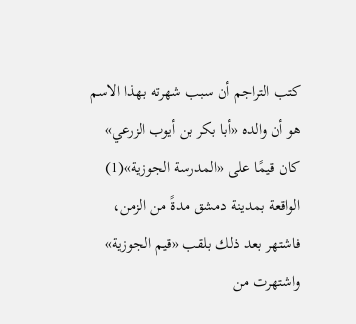كتب التراجم أن سبب شهرته بهذا الاسم هو أن والده «أبا بكر بن أيوب الزرعي» كان قيمًا على «المدرسة الجوزية»(1) الواقعة بمدينة دمشق مدةً من الزمن، فاشتهر بعد ذلك بلقب «قيم الجوزية» واشتهرت من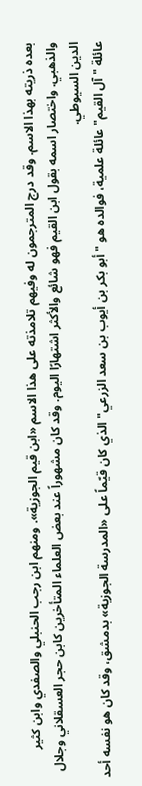بعده ذريته بهذا الاسم. وقد درج المترجمون له وفيهم تلامذته على هذا الاسم «ابن قيم الجوزية». ومنهم ابن رجب الحنبلي والصفدي وابن كثير والذهبي. واختصار اسمه بقول ابن القيم فهو شائع والأكثر اشتهارًا اليوم. وقد كان مشهوراً عند بعض العلماء المتأخرين كابن حجر العسقلاني وجلال الدين السيوطي.
عائلة "آل القيم" عائلة علمية، فوالده هو "أبو بكر بن أيوب بن سعد الزرعي" الذي كان قيّماً على «المدرسة الجوزية» بدمشق، وقد كان هو نفسه أحد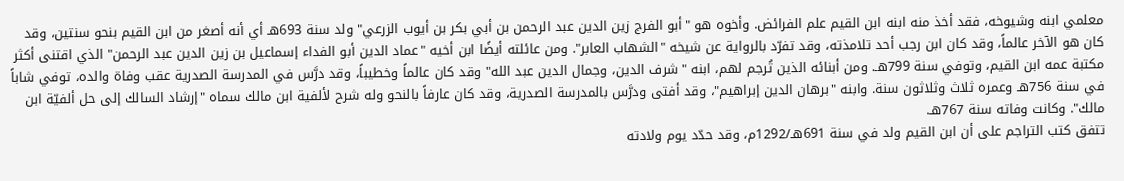معلمي ابنه وشيوخه، فقد أخذ منه ابنه ابن القيم علم الفرائض. وأخوه هو "أبو الفرج زين الدين عبد الرحمن بن أبي بكر بن أيوب الزرعي" ولد سنة 693هـ أي أنه أصغر من ابن القيم بنحو سنتين، وقد كان هو الآخر عالماً، وقد كان ابن رجب أحد تلامذته، وقد تفرّد بالرواية عن شيخه "الشهاب العابر". ومن عائلته أيضًا ابن أخيه "عماد الدين أبو الفداء إسماعيل بن زين الدين عبد الرحمن" الذي اقتنى أكثر مكتبة عمه ابن القيم، وتوفي سنة 799هـ. ومن أبنائه الذين تُرجم لهم، ابنه "شرف الدين، وجمال الدين عبد الله" وقد كان عالماً وخطيباً، وقد درَّس في المدرسة الصدرية عقب وفاة والده، توفي شاباً في سنة 756هـ وعمره ثلاث وثلاثون سنة. وابنه "برهان الدين إبراهيم"، وقد أفتى ودرَّس بالمدرسة الصدرية، وقد كان عارفاً بالنحو وله شرح لألفية ابن مالك سماه "إرشاد السالك إلى حل ألفيّة ابن مالك". وكانت وفاته سنة 767هـ.
تتفق كتب التراجم على أن ابن القيم ولد في سنة 691هـ/1292م، وقد حدّد يوم ولادته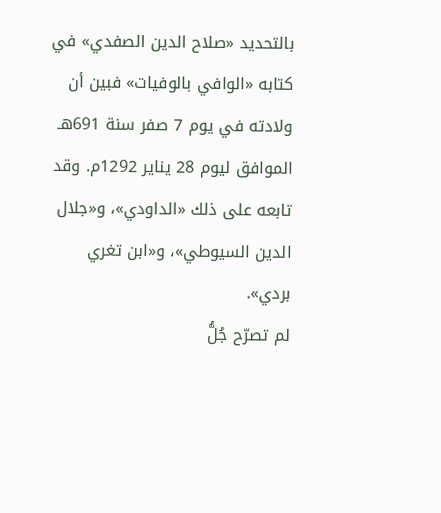بالتحديد «صلاح الدين الصفدي» في كتابه «الوافي بالوفيات» فبين أن ولادته في يوم 7 صفر سنة 691هـ الموافق ليوم 28 يناير 1292م. وقد تابعه على ذلك «الداودي»، و«جلال الدين السيوطي»، و«ابن تغري بردي».
لم تصرّح جُلُّ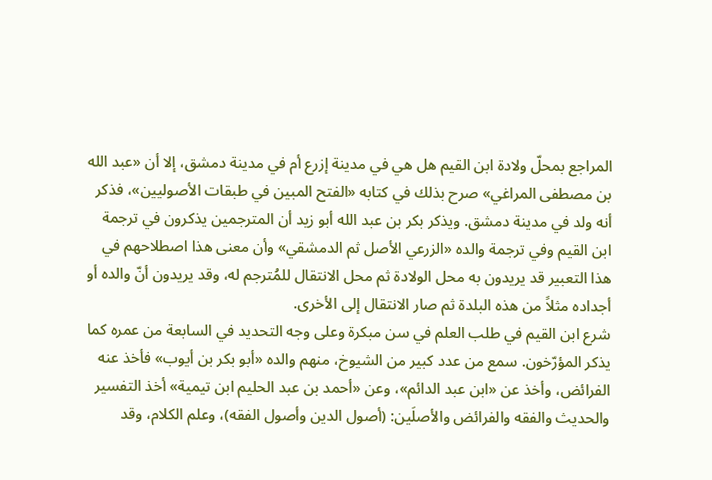المراجع بمحلّ ولادة ابن القيم هل هي في مدينة إزرع أم في مدينة دمشق، إلا أن «عبد الله بن مصطفى المراغي» صرح بذلك في كتابه «الفتح المبين في طبقات الأصوليين»، فذكر أنه ولد في مدينة دمشق. ويذكر بكر بن عبد الله أبو زيد أن المترجمين يذكرون في ترجمة ابن القيم وفي ترجمة والده «الزرعي الأصل ثم الدمشقي» وأن معنى هذا اصطلاحهم في هذا التعبير قد يريدون به محل الولادة ثم محل الانتقال للمُترجم له، وقد يريدون أنّ والده أو أجداده مثلاً من هذه البلدة ثم صار الانتقال إلى الأخرى.
شرع ابن القيم في طلب العلم في سن مبكرة وعلى وجه التحديد في السابعة من عمره كما يذكر المؤرّخون. سمع من عدد كبير من الشيوخ، منهم والده «أبو بكر بن أيوب» فأخذ عنه الفرائض، وأخذ عن «ابن عبد الدائم»، وعن «أحمد بن عبد الحليم ابن تيمية» أخذ التفسير والحديث والفقه والفرائض والأصلَين: (أصول الدين وأصول الفقه)، وعلم الكلام، وقد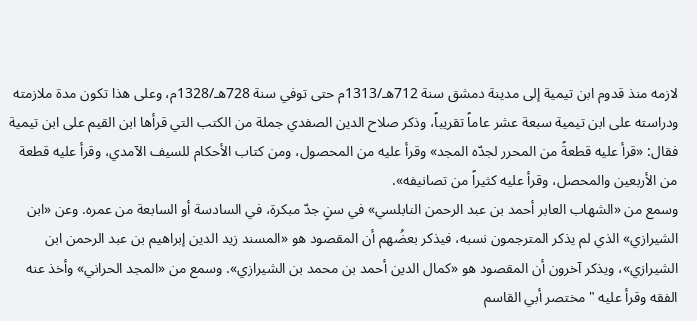لازمه منذ قدوم ابن تيمية إلى مدينة دمشق سنة 712هـ/1313م حتى توفي سنة 728هـ/1328م، وعلى هذا تكون مدة ملازمته ودراسته على ابن تيمية سبعة عشر عاماً تقريباً، وذكر صلاح الدين الصفدي جملة من الكتب التي قرأها ابن القيم على ابن تيمية فقال: «قرأ عليه قطعةً من المحرر لجدّه المجد» وقرأ عليه من المحصول، ومن كتاب الأحكام للسيف الآمدي، وقرأ عليه قطعة من الأربعين والمحصل، وقرأ عليه كثيراً من تصانيفه».
وسمع من «الشهاب العابر أحمد بن عبد الرحمن النابلسي» في سنٍ جدّ مبكرة، في السادسة أو السابعة من عمره. وعن «ابن الشيرازي» الذي لم يذكر المترجمون نسبه، فيذكر بعضُهم أن المقصود هو «المسند زيد الدين إبراهيم بن عبد الرحمن ابن الشيرازي»، ويذكر آخرون أن المقصود هو «كمال الدين أحمد بن محمد بن الشيرازي». وسمع من «المجد الحراني» وأخذ عنه الفقه وقرأ عليه "مختصر أبي القاسم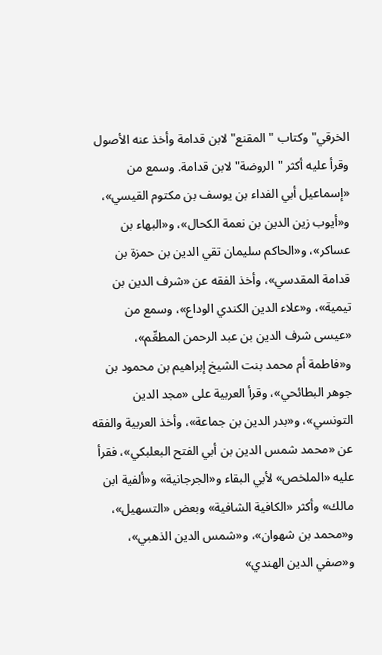الخرقي" وكتاب "المقنع" لابن قدامة وأخذ عنه الأصول وقرأ عليه أكثر "الروضة" لابن قدامة. وسمع من «إسماعيل أبي الفداء بن يوسف بن مكتوم القيسي»، و«أيوب زين الدين بن نعمة الكحال»، و«البهاء بن عساكر»، و«الحاكم سليمان تقي الدين بن حمزة بن قدامة المقدسي»، وأخذ الفقه عن «شرف الدين بن تيمية»، و«علاء الدين الكندي الوداع»، وسمع من «عيسى شرف الدين بن عبد الرحمن المطعِّم»، و«فاطمة أم محمد بنت الشيخ إبراهيم بن محمود بن جوهر البطائحي»، وقرأ العربية على «مجد الدين التونسي»، و«بدر الدين بن جماعة»، وأخذ العربية والفقه عن «محمد شمس الدين بن أبي الفتح البعلبكي»، فقرأ عليه «الملخص» لأبي البقاء و«الجرجانية» و«ألفية ابن مالك» وأكثر «الكافية الشافية» وبعض «التسهيل»، و«محمد بن شهوان»، و«شمس الدين الذهبي»، و«صفي الدين الهندي»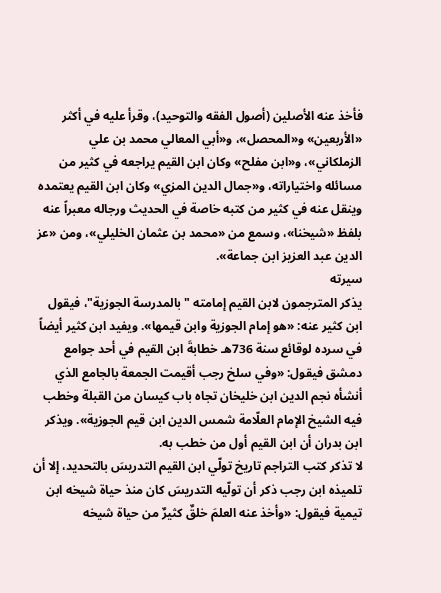فأخذ عنه الأصلين (أصول الفقه والتوحيد)، وقرأ عليه في أكثر «الأربعين» و«المحصل»، و«أبي المعالي محمد بن علي الزملكاني»، و«ابن مفلح» وكان ابن القيم يراجعه في كثير من مسائله واختياراته، و«جمال الدين المزي» وكان ابن القيم يعتمده وينقل عنه في كثير من كتبه خاصة في الحديث ورجاله معبراً عنه بلفظ «شيخنا»، وسمع من «محمد بن عثمان الخليلي»، ومن «عز الدين عبد العزيز ابن جماعة».
سيرته
يذكر المترجمون لابن القيم إمامته "بالمدرسة الجوزية"، فيقول ابن كثير عنه: «هو إمام الجوزية وابن قيمها». ويفيد ابن كثير أيضاً في سرده لوقائع سنة 736هـ خطابةَ ابن القيم في أحد جوامع دمشق فيقول: «وفي سلخ رجب أقيمت الجمعة بالجامع الذي أنشأه نجم الدين ابن خليخان تجاه باب كيسان من القبلة وخطب فيه الشيخ الإمام العلّامة شمس الدين ابن قيم الجوزية». ويذكر ابن بدران أن ابن القيم أول من خطب به.
لا تذكر كتب التراجم تاريخ تولّي ابن القيم التدريسَ بالتحديد، إلا أن تلميذه ابن رجب ذكر أن تولّيه التدريسَ كان منذ حياة شيخه ابن تيمية فيقول: «وأخذ عنه العلمَ خلقٌ كثيرٌ من حياة شيخه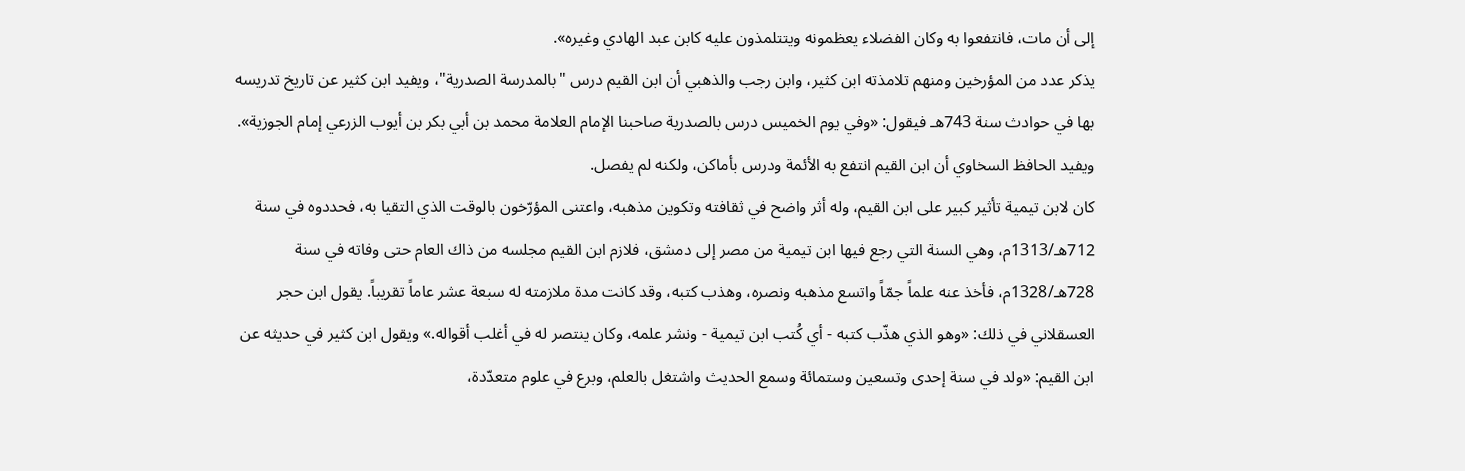إلى أن مات، فانتفعوا به وكان الفضلاء يعظمونه ويتتلمذون عليه كابن عبد الهادي وغيره».
يذكر عدد من المؤرخين ومنهم تلامذته ابن كثير، وابن رجب والذهبي أن ابن القيم درس "بالمدرسة الصدرية"، ويفيد ابن كثير عن تاريخ تدريسه بها في حوادث سنة 743هـ فيقول: «وفي يوم الخميس درس بالصدرية صاحبنا الإمام العلامة محمد بن أبي بكر بن أيوب الزرعي إمام الجوزية». ويفيد الحافظ السخاوي أن ابن القيم انتفع به الأئمة ودرس بأماكن، ولكنه لم يفصل.
كان لابن تيمية تأثير كبير على ابن القيم، وله أثر واضح في ثقافته وتكوين مذهبه، واعتنى المؤرّخون بالوقت الذي التقيا به، فحددوه في سنة 712هـ/1313م، وهي السنة التي رجع فيها ابن تيمية من مصر إلى دمشق، فلازم ابن القيم مجلسه من ذاك العام حتى وفاته في سنة 728هـ/1328م، فأخذ عنه علماً جمّاً واتسع مذهبه ونصره، وهذب كتبه، وقد كانت مدة ملازمته له سبعة عشر عاماً تقريباً. يقول ابن حجر العسقلاني في ذلك: «وهو الذي هذّب كتبه - أي كُتب ابن تيمية - ونشر علمه، وكان ينتصر له في أغلب أقواله.» ويقول ابن كثير في حديثه عن ابن القيم: «ولد في سنة إحدى وتسعين وستمائة وسمع الحديث واشتغل بالعلم، وبرع في علوم متعدّدة،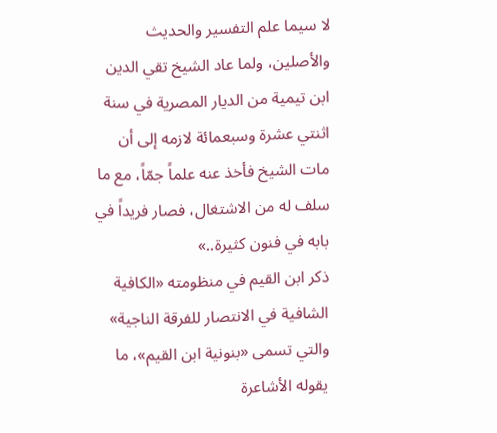لا سيما علم التفسير والحديث والأصلين، ولما عاد الشيخ تقي الدين ابن تيمية من الديار المصرية في سنة اثنتي عشرة وسبعمائة لازمه إلى أن مات الشيخ فأخذ عنه علماً جمّاً، مع ما سلف له من الاشتغال، فصار فريداً في بابه في فنون كثيرة..»
ذكر ابن القيم في منظومته «الكافية الشافية في الانتصار للفرقة الناجية» والتي تسمى «بنونية ابن القيم»، ما يقوله الأشاعرة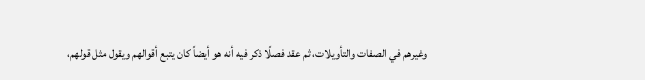وغيرهم في الصفات والتأويلات، ثم عقد فصلًا ذكر فيه أنه هو أيضاً كان يتبع أقوالهم ويقول مثل قولهم،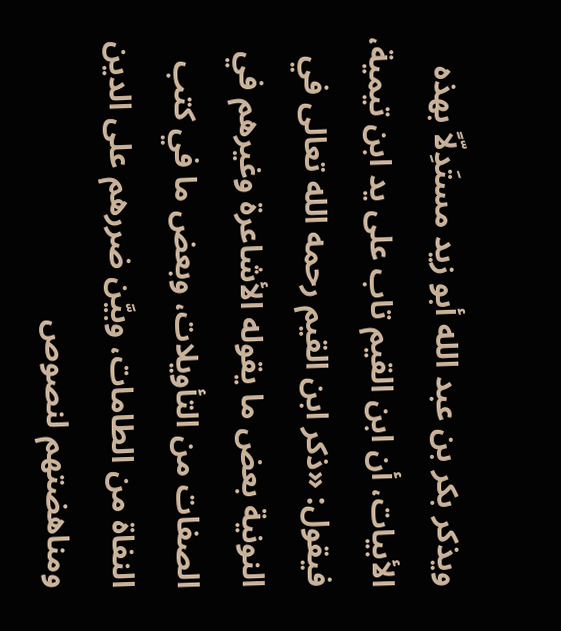ويذكر بكر بن عبد الله أبو زيد مستَدِلّاً بهذه الأبيات، أن ابن القيم تاب على يد ابن تيمية، فيقول: «ذكر ابن القيم رحمه الله تعالى في النونية بعض ما يقوله الأشاعرة وغيرهم في الصفات من التأويلات، وبعض ما في كتب النفاة من الطامات، وبيَّن ضررهم على الدين ومناهضتهم لنصوص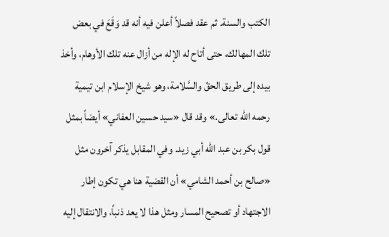الكتب والسنة. ثم عقد فصلاً أعلن فيه أنه قد وَقَعَ في بعض تلك المهالك، حتى أتاح له الإله من أزال عنه تلك الأوهام، وأخذ بيده إلى طريق الحقّ والسَّلامة، وهو شيخ الإسلام ابن تيمية رحمه الله تعالى.» وقد قال «سيد حسين العفاني» أيضاً بمثل قول بكر بن عبد الله أبي زيد. وفي المقابل يذكر آخرون مثل «صالح بن أحمد الشامي» أن القضية هنا هي تكون إطار الاجتهاد أو تصحيح المسار ومثل هذا لا يعد ذنباً، والانتقال إليه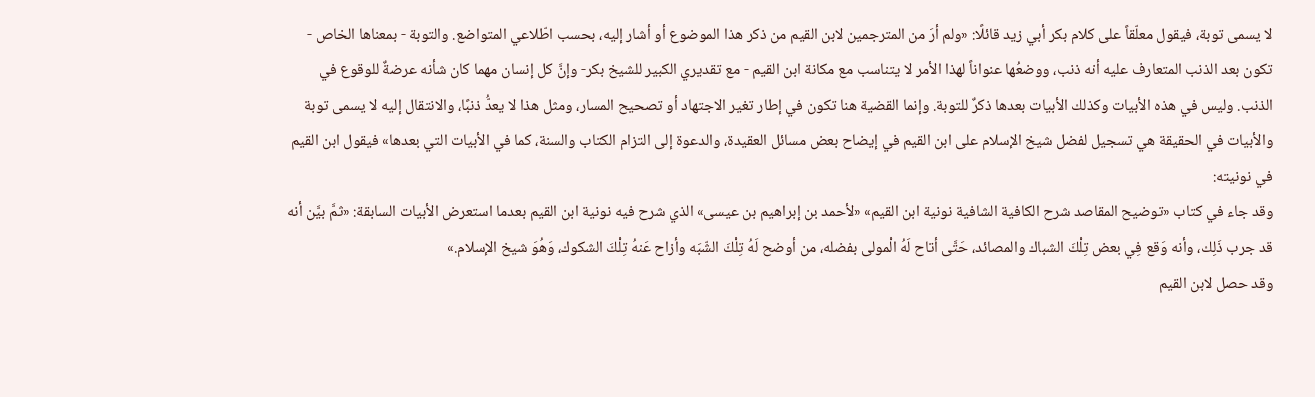لا يسمى توبة، فيقول معلّقاً على كلام بكر أبي زيد قائلًا: «ولم أرَ من المترجمين لابن القيم من ذكر هذا الموضوع أو أشار إليه، بحسب اطّلاعي المتواضع. والتوبة - بمعناها الخاص - تكون بعد الذنب المتعارف عليه أنه ذنب، ووضعُها عنواناً لهذا الأمر لا يتناسب مع مكانة ابن القيم - مع تقديري الكبير للشيخ بكر- وإنَّ كل إنسان مهما كان شأنه عرضةٌ للوقوع في الذنب. وليس في هذه الأبيات وكذلك الأبيات بعدها ذكرٌ للتوبة. وإنما القضية هنا تكون في إطار تغير الاجتهاد أو تصحيح المسار، ومثل هذا لا يعدُّ ذنبًا، والانتقال إليه لا يسمى توبة والأبيات في الحقيقة هي تسجيل لفضل شيخ الإسلام على ابن القيم في إيضاح بعض مسائل العقيدة، والدعوة إلى التزام الكتاب والسنة، كما في الأبيات التي بعدها» فيقول ابن القيم في نونيته:
وقد جاء في كتاب «توضيح المقاصد شرح الكافية الشافية نونية ابن القيم» «لأحمد بن إبراهيم بن عيسى» الذي شرح فيه نونية ابن القيم بعدما استعرض الأبيات السابقة: «ثمَّ بيَّن أنه قد جرب ذَلِك، وأنه وَقع فِي بعض تِلْكَ الشباك والمصائد، حَتَّى أتاح لَهُ الْمولى بفضله، من أوضح لَهُ تِلْكَ الشّبَه وأزاح عَنهُ تِلْكَ الشكوك، وَهُوَ شيخ الإسلام.»
وقد حصل لابن القيم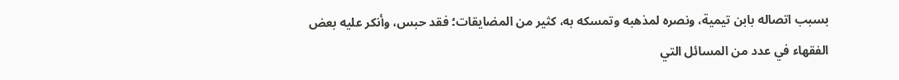بسبب اتصاله بابن تيمية، ونصره لمذهبه وتمسكه به، كثير من المضايقات؛ فقد حبس، وأنكر عليه بعض الفقهاء في عدد من المسائل التي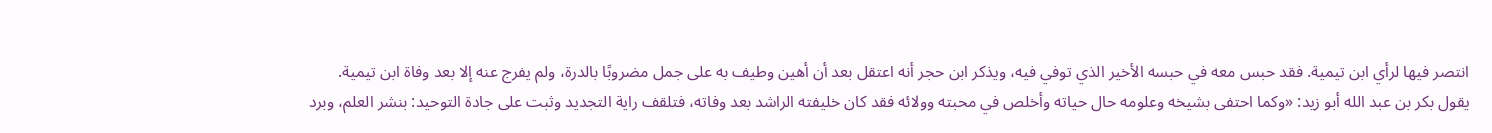انتصر فيها لرأي ابن تيمية. فقد حبس معه في حبسه الأخير الذي توفي فيه، ويذكر ابن حجر أنه اعتقل بعد أن أهين وطيف به على جمل مضروبًا بالدرة، ولم يفرج عنه إلا بعد وفاة ابن تيمية.
يقول بكر بن عبد الله أبو زيد: «وكما احتفى بشيخه وعلومه حال حياته وأخلص في محبته وولائه فقد كان خليفته الراشد بعد وفاته، فتلقف راية التجديد وثبت على جادة التوحيد: بنشر العلم، وبرد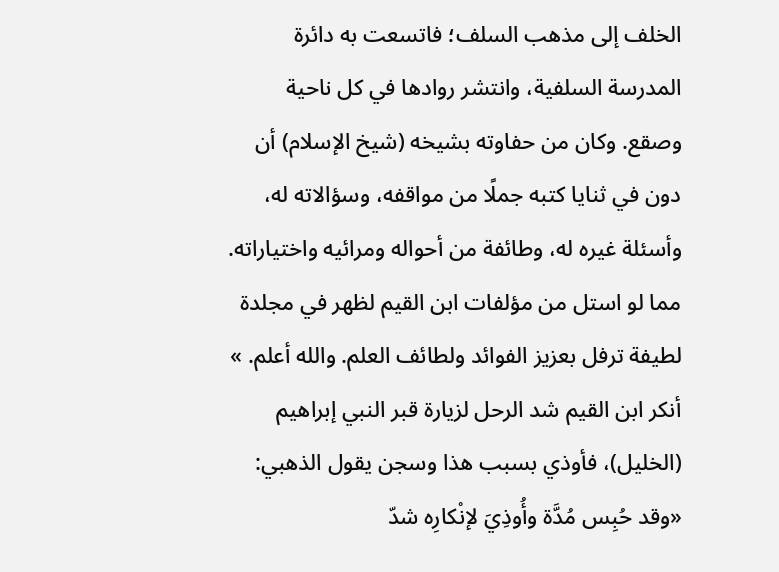الخلف إلى مذهب السلف؛ فاتسعت به دائرة المدرسة السلفية، وانتشر روادها في كل ناحية وصقع. وكان من حفاوته بشيخه (شيخ الإسلام) أن دون في ثنايا كتبه جملًا من مواقفه، وسؤالاته له، وأسئلة غيره له، وطائفة من أحواله ومرائيه واختياراته. مما لو استل من مؤلفات ابن القيم لظهر في مجلدة لطيفة ترفل بعزيز الفوائد ولطائف العلم. والله أعلم. »
أنكر ابن القيم شد الرحل لزيارة قبر النبي إبراهيم (الخليل)، فأوذي بسبب هذا وسجن يقول الذهبي: «وقد حُبِس مُدَّة وأُوذِيَ لإنْكارِه شدّ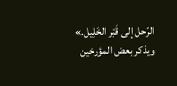الرّحل إلى قَبْر الخَلِيل.» ويذكر بعض المؤرخين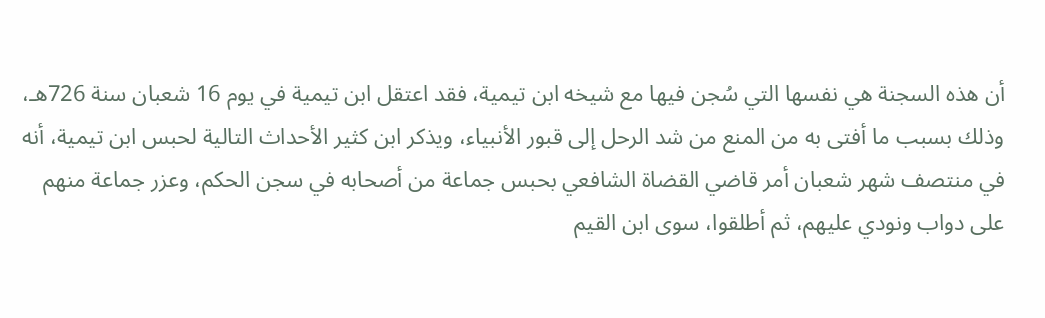أن هذه السجنة هي نفسها التي سُجن فيها مع شيخه ابن تيمية، فقد اعتقل ابن تيمية في يوم 16 شعبان سنة 726هـ، وذلك بسبب ما أفتى به من المنع من شد الرحل إلى قبور الأنبياء، ويذكر ابن كثير الأحداث التالية لحبس ابن تيمية، أنه في منتصف شهر شعبان أمر قاضي القضاة الشافعي بحبس جماعة من أصحابه في سجن الحكم، وعزر جماعة منهم على دواب ونودي عليهم، ثم أطلقوا، سوى ابن القيم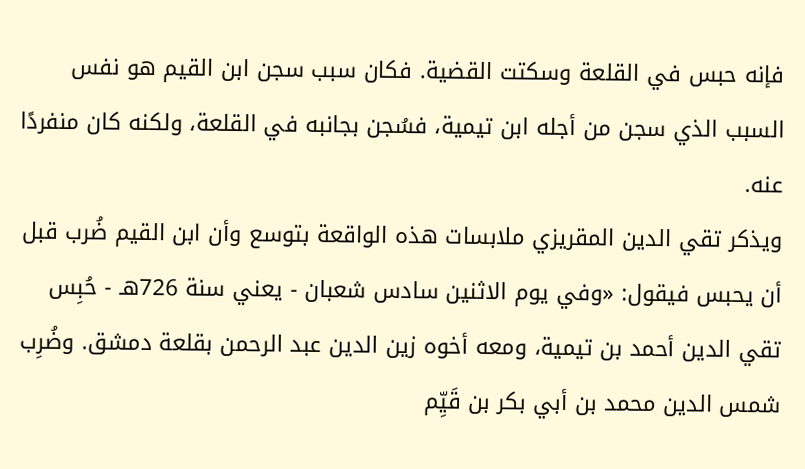فإنه حبس في القلعة وسكتت القضية. فكان سبب سجن ابن القيم هو نفس السبب الذي سجن من أجله ابن تيمية، فسُجن بجانبه في القلعة، ولكنه كان منفردًا عنه.
ويذكر تقي الدين المقريزي ملابسات هذه الواقعة بتوسع وأن ابن القيم ضُرب قبل أن يحبس فيقول: «وفي يوم الاثنين سادس شعبان - يعني سنة 726هـ - حُبِس تقي الدين أحمد بن تيمية، ومعه أخوه زين الدين عبد الرحمن بقلعة دمشق. وضُرِب شمس الدين محمد بن أبي بكر بن قَيِّم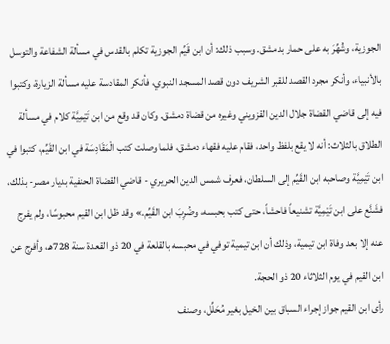الجوزية، وشُهِّرَ به على حمار بدمشق. وسبب ذلك: أن ابن قَيِّم الجوزية تكلم بالقدس في مسألة الشفاعة والتوسل بالأنبياء، وأنكر مجرد القصد للقبر الشريف دون قصد المسجد النبوي، فأنكر المقادسة عليه مسألة الزيارة، وكتبوا فيه إلى قاضي القضاة جلال الدين القزويني وغيره من قضاة دمشق. وكان قد وقع من ابن تَيْمِيَّة كلام في مسألة الطلاق بالثلاث: أنه لا يقع بلفظ واحد، فقام عليه فقهاء دمشق، فلما وصلت كتب الْمَقَادِسَة في ابن القَيِّم، كتبوا في ابن تَيْمِيَّة وصاحبه ابن القَيِّم إلى السلطان، فعرف شمس الدين الحريري - قاضي القضاة الحنفية بديار مصر- بذلك، فشَنَّع على ابن تَيْمِيَّة تشنيعاً فاحشاً، حتى كتب بحبسه، وضُرِبَ ابن القَيِّم.» وقد ظل ابن القيم محبوسًا، ولم يفرج عنه إلا بعد وفاة ابن تيمية، وذلك أن ابن تيمية توفي في محبسه بالقلعة في 20 ذو القعدة سنة 728هـ، وأفرج عن ابن القيم في يوم الثلاثاء 20 ذو الحجة.
رأى ابن القيم جواز إجراء السباق بين الخيل بغير مُحَلِّل، وصنف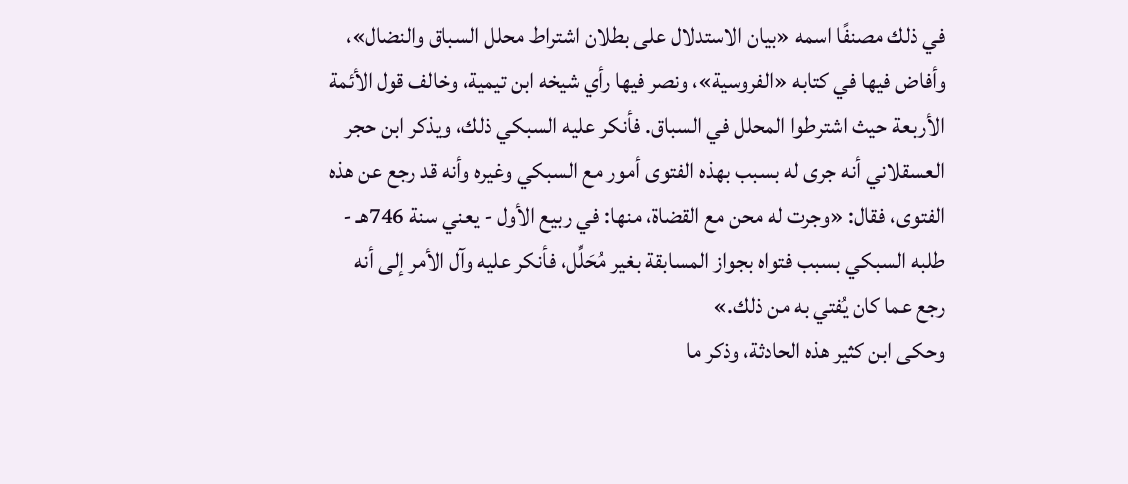في ذلك مصنفًا اسمه «بيان الاستدلال على بطلان اشتراط محلل السباق والنضال»، وأفاض فيها في كتابه «الفروسية»، ونصر فيها رأي شيخه ابن تيمية، وخالف قول الأئمة الأربعة حيث اشترطوا المحلل في السباق. فأنكر عليه السبكي ذلك، ويذكر ابن حجر العسقلاني أنه جرى له بسبب بهذه الفتوى أمور مع السبكي وغيره وأنه قد رجع عن هذه الفتوى، فقال: «وجرت له محن مع القضاة، منها: في ربيع الأول - يعني سنة 746هـ - طلبه السبكي بسبب فتواه بجواز المسابقة بغير مُحَلِّل، فأنكر عليه وآل الأمر إلى أنه رجع عما كان يُفتي به من ذلك.»
وحكى ابن كثير هذه الحادثة، وذكر ما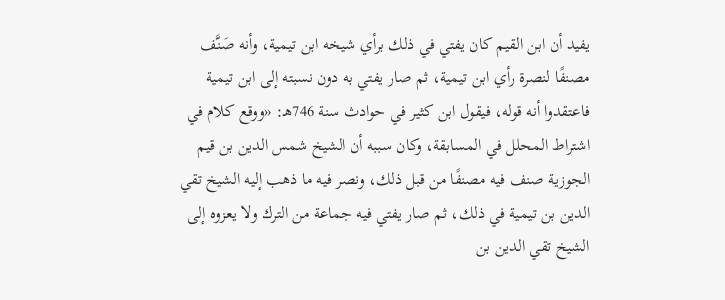يفيد أن ابن القيم كان يفتي في ذلك برأي شيخه ابن تيمية، وأنه صَنَّف مصنفًا لنصرة رأي ابن تيمية، ثم صار يفتي به دون نسبته إلى ابن تيمية فاعتقدوا أنه قوله، فيقول ابن كثير في حوادث سنة 746هـ: «ووقع كلام في اشتراط المحلل في المسابقة، وكان سببه أن الشيخ شمس الدين بن قيم الجوزية صنف فيه مصنفًا من قبل ذلك، ونصر فيه ما ذهب إليه الشيخ تقي الدين بن تيمية في ذلك، ثم صار يفتي فيه جماعة من الترك ولا يعزوه إلى الشيخ تقي الدين بن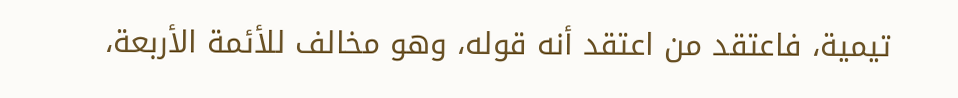تيمية، فاعتقد من اعتقد أنه قوله، وهو مخالف للأئمة الأربعة،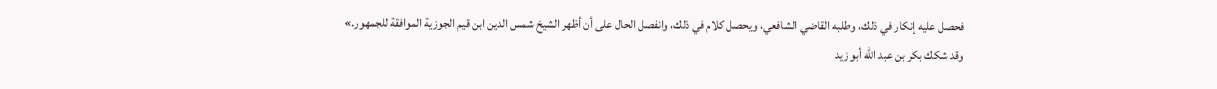فحصل عليه إنكار في ذلك، وطلبه القاضي الشافعي، ويحصل كلام في ذلك، وانفصل الحال على أن أظهر الشيخ شمس الدين ابن قيم الجوزية الموافقة للجمهور.»
وقد شكك بكر بن عبد الله أبو زيد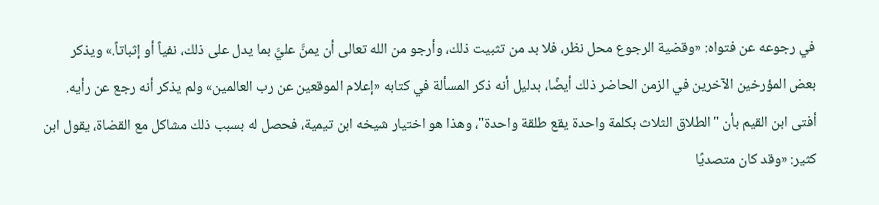في رجوعه عن فتواه: «وقضية الرجوع محل نظر، فلا بد من تثبيت ذلك، وأرجو من الله تعالى أن يمنَّ عليَّ بما يدل على ذلك، نفياً أو إثباتاً.» ويذكر بعض المؤرخين الآخرين في الزمن الحاضر ذلك أيضًا، بدليل أنه ذكر المسألة في كتابه «إعلام الموقعين عن رب العالمين» ولم يذكر أنه رجع عن رأيه.
أفتى ابن القيم بأن "الطلاق الثلاث بكلمة واحدة يقع طلقة واحدة"، وهذا هو اختيار شيخه ابن تيمية، فحصل له بسبب ذلك مشاكل مع القضاة، يقول ابن كثير: «وقد كان متصديًا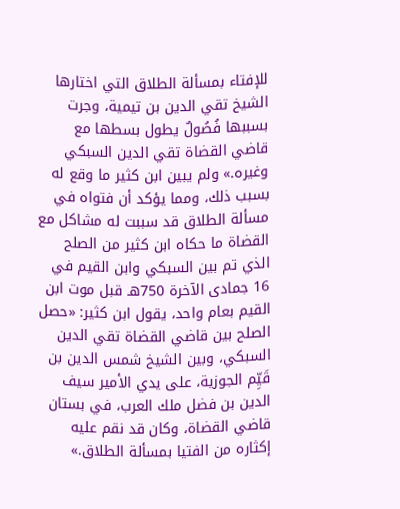للإفتاء بمسألة الطلاق التي اختارها الشيخ تقي الدين بن تيمية، وجرت بسببها فُصُولٌ يطول بسطها مع قاضي القضاة تقي الدين السبكي وغيره.» ولم يبين ابن كثير ما وقع له بسبب ذلك، ومما يؤكد أن فتواه في مسألة الطلاق قد سببت له مشاكل مع القضاة ما حكاه ابن كثير من الصلح الذي تم بين السبكي وابن القيم في 16 جمادى الآخرة 750هـ قبل موت ابن القيم بعام واحد، يقول ابن كثير: «حصل الصلح بين قاضي القضاة تقي الدين السبكي، وبين الشيخ شمس الدين بن قَيِّم الجوزية، على يدي الأمير سيف الدين بن فضل ملك العرب، في بستان قاضي القضاة، وكان قد نقم عليه إكثاره من الفتيا بمسألة الطلاق.»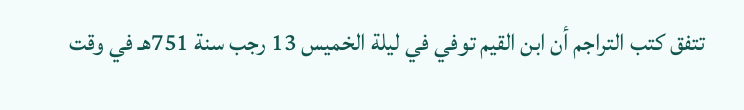تتفق كتب التراجم أن ابن القيم توفي في ليلة الخميس 13 رجب سنة 751هـ في وقت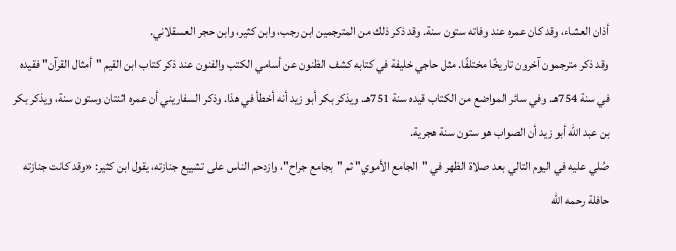أذان العشاء، وقد كان عمره عند وفاته ستون سنة. وقد ذكر ذلك من المترجمين ابن رجب، وابن كثير، وابن حجر العسقلاني.
وقد ذكر مترجمون آخرون تاريخًا مختلفًا. مثل حاجي خليفة في كتابه كشف الظنون عن أسامي الكتب والفنون عند ذكر كتاب ابن القيم "أمثال القرآن" فقيده في سنة 754هـ. وفي سائر المواضع من الكتاب قيده سنة 751هـ. ويذكر بكر أبو زيد أنه أخطأ في هذا. وذكر السفاريني أن عمره اثنتان وستون سنة، ويذكر بكر بن عبد الله أبو زيد أن الصواب هو ستون سنة هجرية.
صُلي عليه في اليوم التالي بعد صلاة الظهر في "الجامع الأموي" ثم "بجامع جراح"، وازدحم الناس على تشييع جنازته، يقول ابن كثير: «وقد كانت جنازته حافلة رحمه الله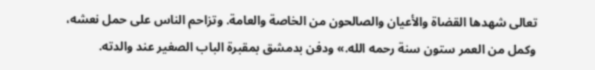تعالى شهدها القضاة والأعيان والصالحون من الخاصة والعامة. وتزاحم الناس على حمل نعشه، وكمل من العمر ستون سنة رحمه الله.» ودفن بدمشق بمقبرة الباب الصغير عند والدته.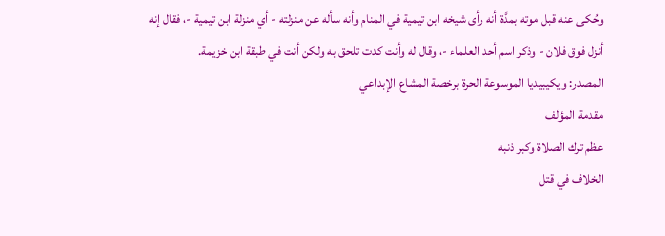وحُكى عنه قبل موته بمدَّة أنه رأى شيخه ابن تيمية في المنام وأنه سأله عن منزلته - أي منزلة ابن تيمية -، فقال إنه أنزل فوق فلان - وذكر اسم أحد العلماء -، وقال له وأنت كدت تلحق به ولكن أنت في طبقة ابن خزيمة.
المصدر: ويكيبيديا الموسوعة الحرة برخصة المشاع الإبداعي
مقدمة المؤلف
عظم ترك الصلاة وكبر ذنبه
الخلاف في قتل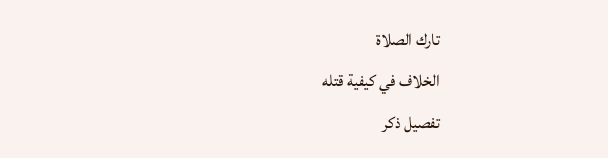تارك الصلاة
الخلاف في كيفية قتله
تفصيل ذكر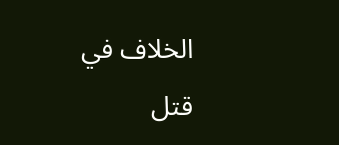الخلاف في قتل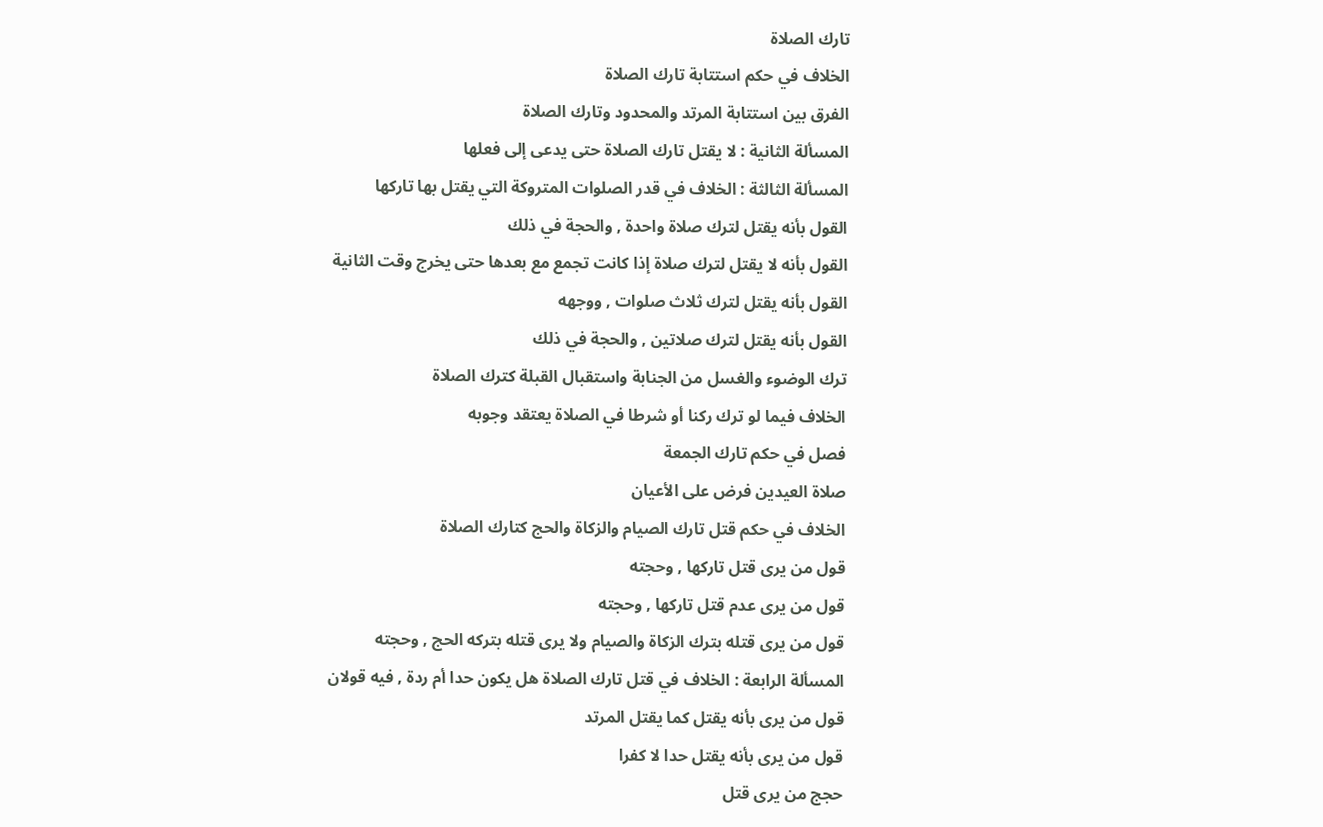تارك الصلاة
الخلاف في حكم استتابة تارك الصلاة
الفرق بين استتابة المرتد والمحدود وتارك الصلاة
المسألة الثانية : لا يقتل تارك الصلاة حتى يدعى إلى فعلها
المسألة الثالثة : الخلاف في قدر الصلوات المتروكة التي يقتل بها تاركها
القول بأنه يقتل لترك صلاة واحدة , والحجة في ذلك
القول بأنه لا يقتل لترك صلاة إذا كانت تجمع مع بعدها حتى يخرج وقت الثانية
القول بأنه يقتل لترك ثلاث صلوات , ووجهه
القول بأنه يقتل لترك صلاتين , والحجة في ذلك
ترك الوضوء والغسل من الجنابة واستقبال القبلة كترك الصلاة
الخلاف فيما لو ترك ركنا أو شرطا في الصلاة يعتقد وجوبه
فصل في حكم تارك الجمعة
صلاة العيدين فرض على الأعيان
الخلاف في حكم قتل تارك الصيام والزكاة والحج كتارك الصلاة
قول من يرى قتل تاركها , وحجته
قول من يرى عدم قتل تاركها , وحجته
قول من يرى قتله بترك الزكاة والصيام ولا يرى قتله بتركه الحج , وحجته
المسألة الرابعة : الخلاف في قتل تارك الصلاة هل يكون حدا أم ردة , فيه قولان
قول من يرى بأنه يقتل كما يقتل المرتد
قول من يرى بأنه يقتل حدا لا كفرا
حجج من يرى قتل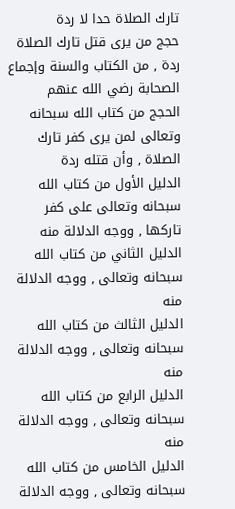تارك الصلاة حدا لا ردة
حجج من يرى قتل تارك الصلاة ردة , من الكتاب والسنة وإجماع الصحابة رضي الله عنهم
الحجج من كتاب الله سبحانه وتعالى لمن يرى كفر تارك الصلاة , وأن قتله ردة
الدليل الأول من كتاب الله سبحانه وتعالى على كفر تاركها , ووجه الدلالة منه
الدليل الثاني من كتاب الله سبحانه وتعالى , ووجه الدلالة منه
الدليل الثالث من كتاب الله سبحانه وتعالى , ووجه الدلالة منه
الدليل الرابع من كتاب الله سبحانه وتعالى , ووجه الدلالة منه
الدليل الخامس من كتاب الله سبحانه وتعالى , ووجه الدلالة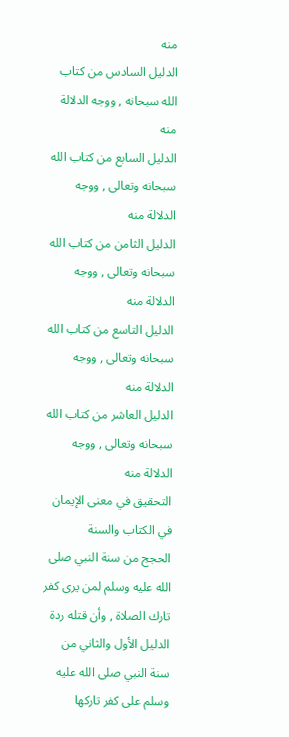منه
الدليل السادس من كتاب الله سبحانه , ووجه الدلالة منه
الدليل السابع من كتاب الله سبحانه وتعالى , ووجه الدلالة منه
الدليل الثامن من كتاب الله سبحانه وتعالى , ووجه الدلالة منه
الدليل التاسع من كتاب الله سبحانه وتعالى , ووجه الدلالة منه
الدليل العاشر من كتاب الله سبحانه وتعالى , ووجه الدلالة منه
التحقيق في معنى الإيمان في الكتاب والسنة
الحجج من سنة النبي صلى الله عليه وسلم لمن يرى كفر تارك الصلاة , وأن قتله ردة
الدليل الأول والثاني من سنة النبي صلى الله عليه وسلم على كفر تاركها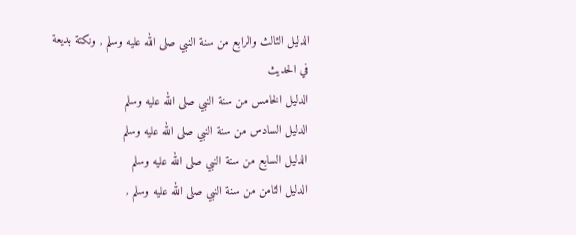الدليل الثالث والرابع من سنة النبي صلى الله عليه وسلم , ونكتة بديعة في الحديث
الدليل الخامس من سنة النبي صلى الله عليه وسلم
الدليل السادس من سنة النبي صلى الله عليه وسلم
الدليل السابع من سنة النبي صلى الله عليه وسلم
الدليل الثامن من سنة النبي صلى الله عليه وسلم ,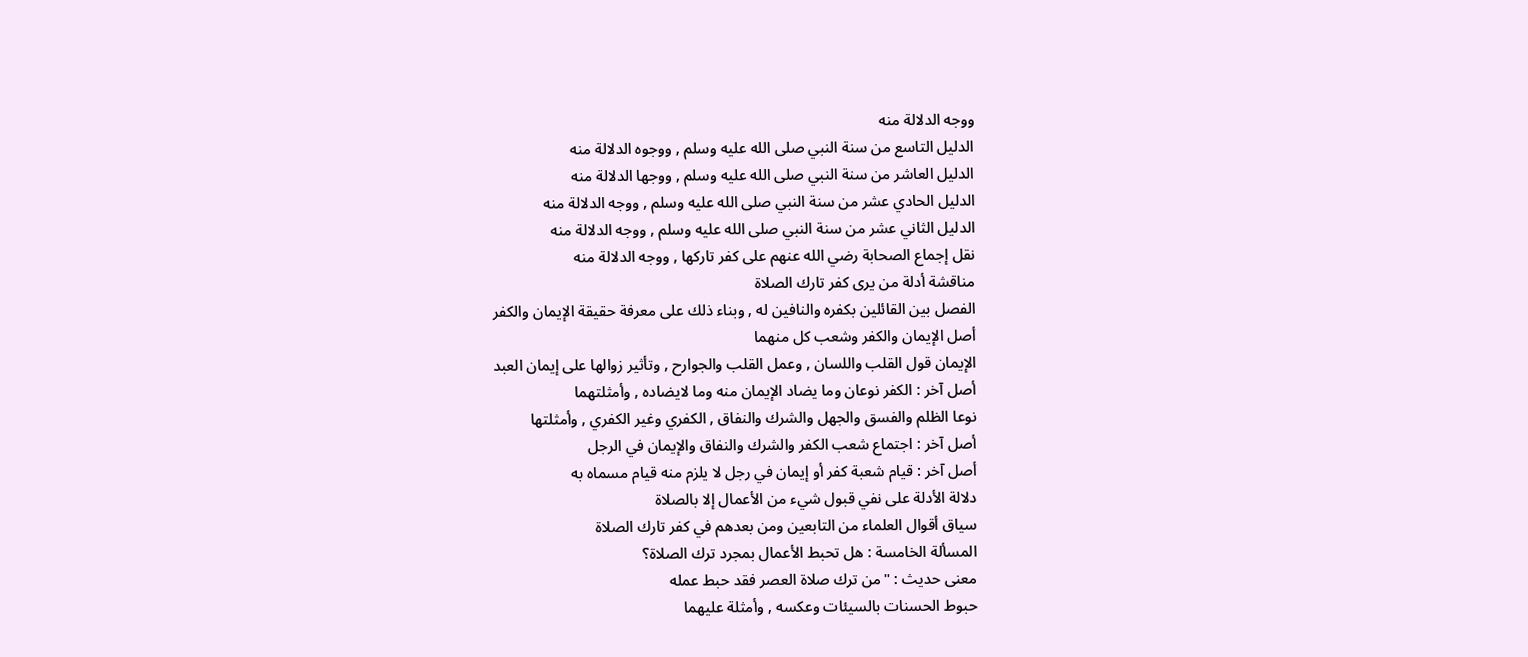ووجه الدلالة منه
الدليل التاسع من سنة النبي صلى الله عليه وسلم , ووجوه الدلالة منه
الدليل العاشر من سنة النبي صلى الله عليه وسلم , ووجها الدلالة منه
الدليل الحادي عشر من سنة النبي صلى الله عليه وسلم , ووجه الدلالة منه
الدليل الثاني عشر من سنة النبي صلى الله عليه وسلم , ووجه الدلالة منه
نقل إجماع الصحابة رضي الله عنهم على كفر تاركها , ووجه الدلالة منه
مناقشة أدلة من يرى كفر تارك الصلاة
الفصل بين القائلين بكفره والنافين له , وبناء ذلك على معرفة حقيقة الإيمان والكفر
أصل الإيمان والكفر وشعب كل منهما
الإيمان قول القلب واللسان , وعمل القلب والجوارح , وتأثير زوالها على إيمان العبد
أصل آخر : الكفر نوعان وما يضاد الإيمان منه وما لايضاده , وأمثلتهما
نوعا الظلم والفسق والجهل والشرك والنفاق , الكفري وغير الكفري , وأمثلتها
أصل آخر : اجتماع شعب الكفر والشرك والنفاق والإيمان في الرجل
أصل آخر : قيام شعبة كفر أو إيمان في رجل لا يلزم منه قيام مسماه به
دلالة الأدلة على نفي قبول شيء من الأعمال إلا بالصلاة
سياق أقوال العلماء من التابعين ومن بعدهم في كفر تارك الصلاة
المسألة الخامسة : هل تحبط الأعمال بمجرد ترك الصلاة؟
معنى حديث : "من ترك صلاة العصر فقد حبط عمله
حبوط الحسنات بالسيئات وعكسه , وأمثلة عليهما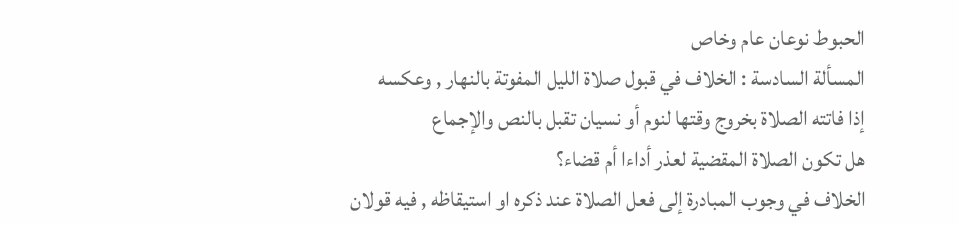الحبوط نوعان عام وخاص
المسألة السادسة : الخلاف في قبول صلاة الليل المفوتة بالنهار , وعكسه
إذا فاتته الصلاة بخروج وقتها لنوم أو نسيان تقبل بالنص والإجماع
هل تكون الصلاة المقضية لعذر أداءا أم قضاء؟
الخلاف في وجوب المبادرة إلى فعل الصلاة عند ذكره او استيقاظه , فيه قولان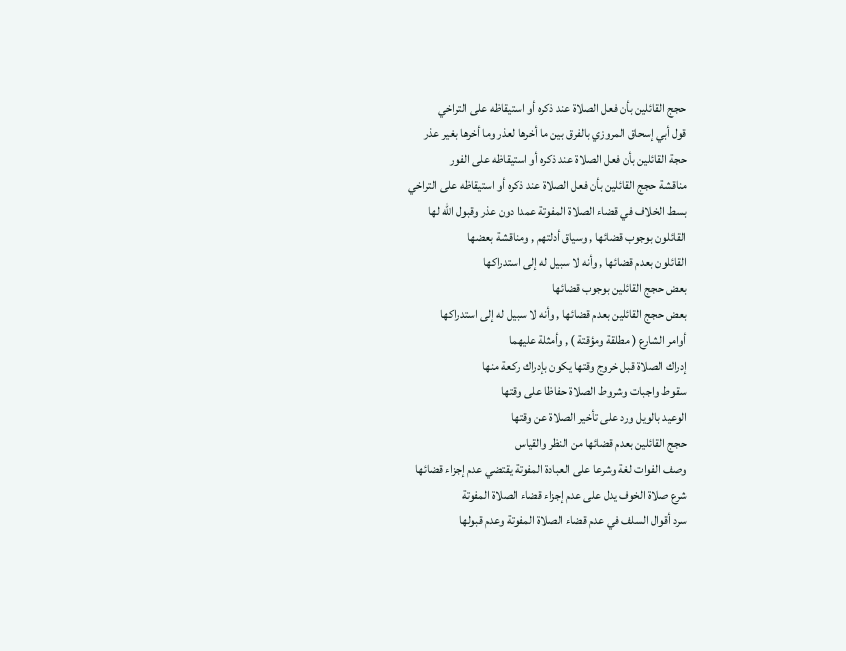حجج القائلين بأن فعل الصلاة عند ذكره أو استيقاظه على التراخي
قول أبي إسحاق المروزي بالفرق بين ما أخرها لعذر وما أخرها بغير عذر
حجة القائلين بأن فعل الصلاة عند ذكره أو استيقاظه على الفور
مناقشة حجج القائلين بأن فعل الصلاة عند ذكره أو استيقاظه على التراخي
بسط الخلاف في قضاء الصلاة المفوتة عمدا دون عذر وقبول الله لها
القائلون بوجوب قضائها , وسياق أدلتهم , ومناقشة بعضها
القائلون بعدم قضائها , وأنه لا سبيل له إلى استدراكها
بعض حجج القائلين بوجوب قضائها
بعض حجج القائلين بعدم قضائها , وأنه لا سبيل له إلى استدراكها
أوامر الشارع ( مطلقة ومؤقتة ) , وأمثلة عليهما
إدراك الصلاة قبل خروج وقتها يكون بإدراك ركعة منها
سقوط واجبات وشروط الصلاة حفاظا على وقتها
الوعيد بالويل ورد على تأخير الصلاة عن وقتها
حجج القائلين بعدم قضائها من النظر والقياس
وصف الفوات لغة وشرعا على العبادة المفوتة يقتضي عدم إجزاء قضائها
شرع صلاة الخوف يدل على عدم إجزاء قضاء الصلاة المفوتة
سرد أقوال السلف في عدم قضاء الصلاة المفوتة وعدم قبولها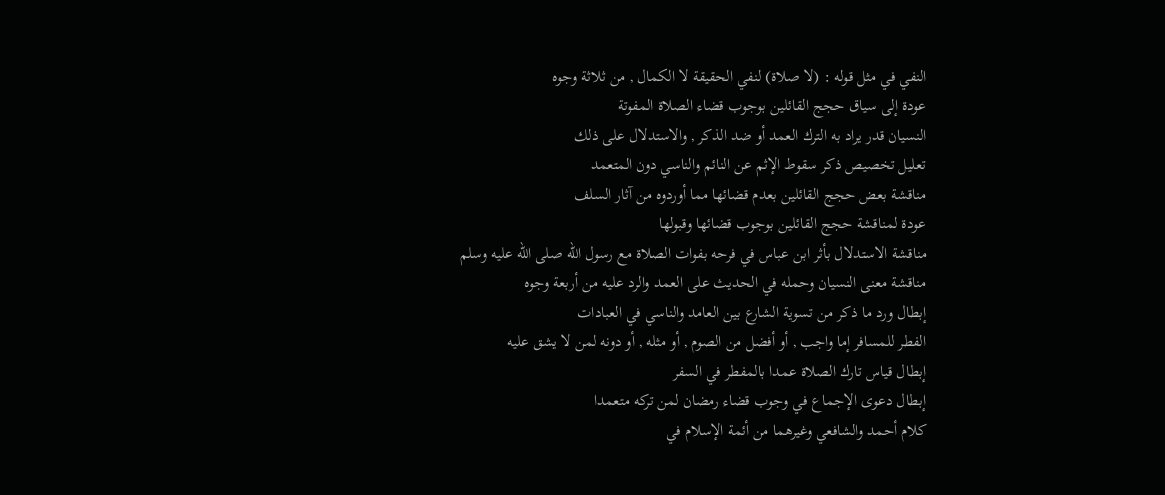النفي في مثل قوله : (لا صلاة) لنفي الحقيقة لا الكمال , من ثلاثة وجوه
عودة إلى سياق حجج القائلين بوجوب قضاء الصلاة المفوتة
النسيان قدر يراد به الترك العمد أو ضد الذكر , والاستدلال على ذلك
تعليل تخصيص ذكر سقوط الإثم عن النائم والناسي دون المتعمد
مناقشة بعض حجج القائلين بعدم قضائها مما أوردوه من آثار السلف
عودة لمناقشة حجج القائلين بوجوب قضائها وقبولها
مناقشة الاستدلال بأثر ابن عباس في فرحه بفوات الصلاة مع رسول الله صلى الله عليه وسلم
مناقشة معنى النسيان وحمله في الحديث على العمد والرد عليه من أربعة وجوه
إبطال ورد ما ذكر من تسوية الشارع بين العامد والناسي في العبادات
الفطر للمسافر إما واجب , أو أفضل من الصوم , أو مثله , أو دونه لمن لا يشق عليه
إبطال قياس تارك الصلاة عمدا بالمفطر في السفر
إبطال دعوى الإجماع في وجوب قضاء رمضان لمن تركه متعمدا
كلام أحمد والشافعي وغيرهما من أئمة الإسلام في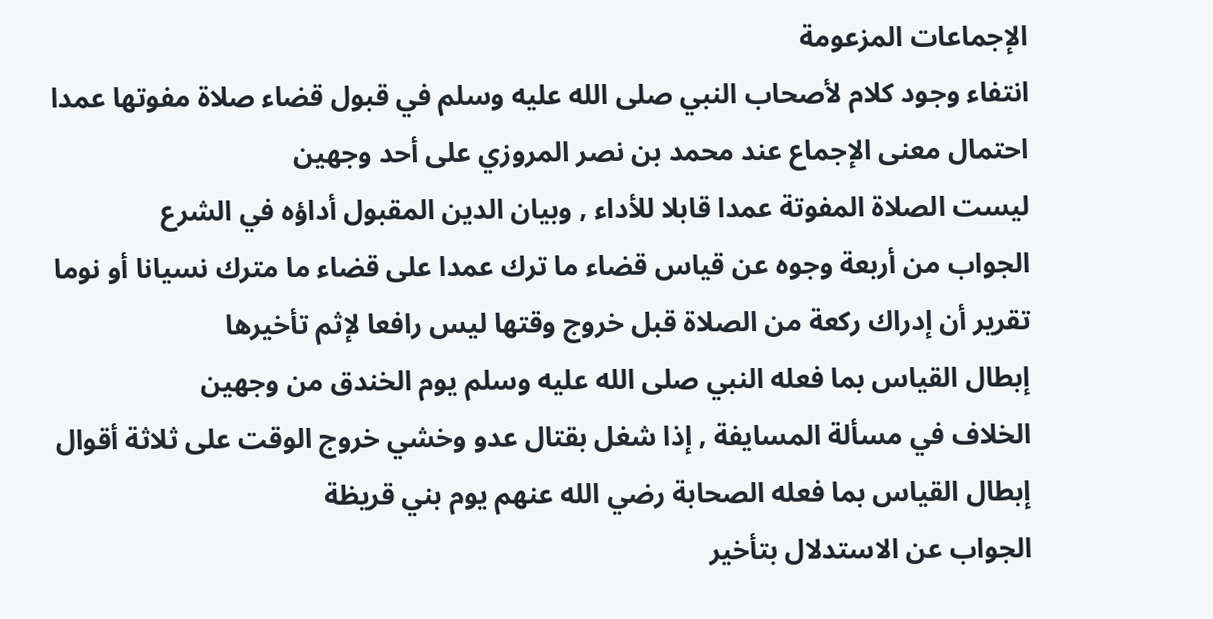الإجماعات المزعومة
انتفاء وجود كلام لأصحاب النبي صلى الله عليه وسلم في قبول قضاء صلاة مفوتها عمدا
احتمال معنى الإجماع عند محمد بن نصر المروزي على أحد وجهين
ليست الصلاة المفوتة عمدا قابلا للأداء , وبيان الدين المقبول أداؤه في الشرع
الجواب من أربعة وجوه عن قياس قضاء ما ترك عمدا على قضاء ما مترك نسيانا أو نوما
تقرير أن إدراك ركعة من الصلاة قبل خروج وقتها ليس رافعا لإثم تأخيرها
إبطال القياس بما فعله النبي صلى الله عليه وسلم يوم الخندق من وجهين
الخلاف في مسألة المسايفة , إذا شغل بقتال عدو وخشي خروج الوقت على ثلاثة أقوال
إبطال القياس بما فعله الصحابة رضي الله عنهم يوم بني قريظة
الجواب عن الاستدلال بتأخير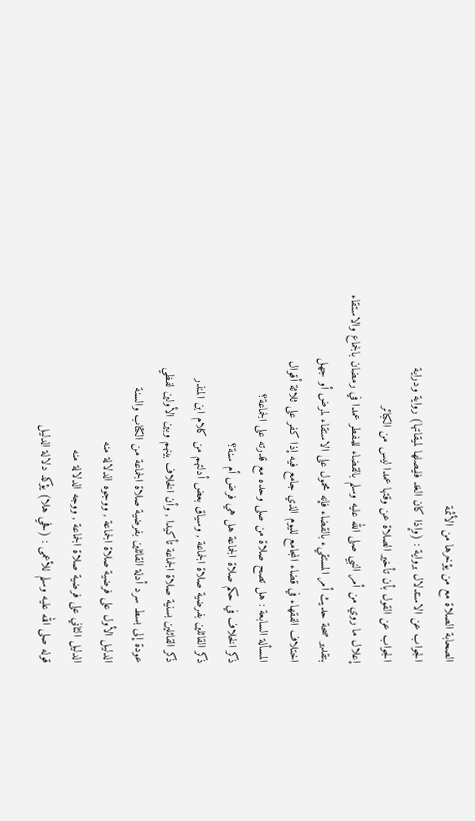الصحابة الصلاة مع من يؤخرها من الأئمة
الجواب عن الاستدلال برواية : (وإذا كان الغد فليصلها لميقاتها) رواية ودراية
الجواب عن القول بأن تأخير الصلاة عن وقتها عمدا ليس من الكبائر
إعلال ما روي من أمر النبي صلى الله عليه وسلم بالقضاء للمفطر عمدا في رمضان بالجماع والاستقاء
بتقدير صحة حديث أمر المستقيء بالقضاء فإنه محمول على الاستقاء لمرض أو جهل
اختلاف الفقهاء في قضاء المجامع لليوم الذي جامع فيه إذا كفر على ثلاثة أقوال
المسألة السابعة : هل تصح صلاة من صلى وحده مع قدرته على الجماعة؟
ذكر الخلاف في حكم صلاة الجماعة هل هي فرض أم سنة؟
ذكر القائلين بفرضية صلاة الجماعة , وسياق بعض أدلتهم من كلام ابن المنذر
ذكر القائلين بسنية صلاة الجماعة تأكيدا , وأن الخلاف بينهم وبين الأولين لفظي
عودة إلى بسط سرد أدلة القائلين بفرضية صلاة الجماعة من الكتاب والسنة
الدليل الأول على فرضية صلاة الجماعة , ووجوه الدلالة منه
الدليل الثاني على فرضية صلاة الجماعة , ووجه الدلالة منه
قوله صلى الله عليه وسلم للأعمى : (فحي هلا) يؤكد دلالة الدليل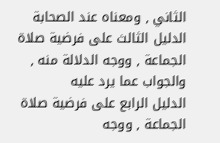الثاني , ومعناه عند الصحابة
الدليل الثالث على فرضية صلاة الجماعة , ووجه الدلالة منه , والجواب عما يرد عليه
الدليل الرابع على فرضية صلاة الجماعة , ووجه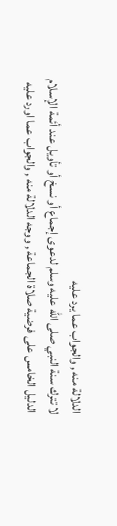الدلالة منه , والجواب عما يرد عليه
لا تترك سنة النبي صلى الله عليه وسلم لدعوى إجماع أو نسخ أو تأويل عند أئمة الإسلام
الدليل الخامس على فرضية صلاة الجماعة , ووجه الدلالة منه , والجواب عما اورد عليه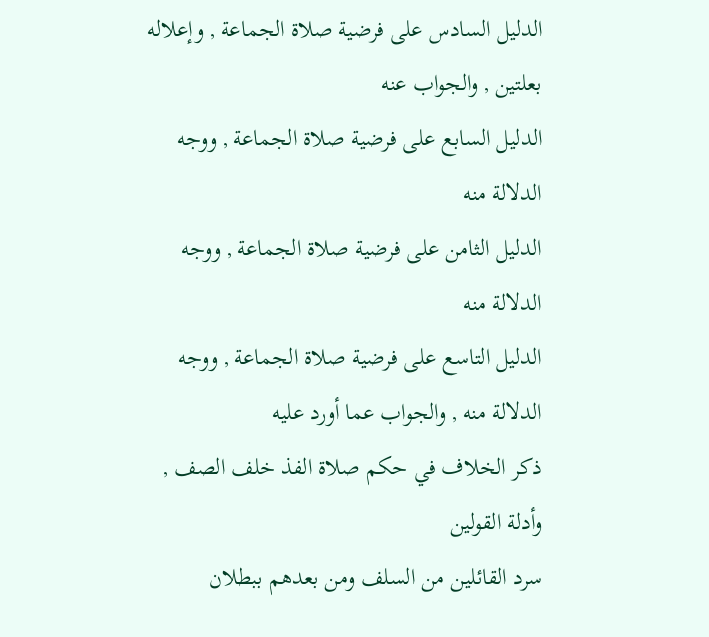الدليل السادس على فرضية صلاة الجماعة , وإعلاله بعلتين , والجواب عنه
الدليل السابع على فرضية صلاة الجماعة , ووجه الدلالة منه
الدليل الثامن على فرضية صلاة الجماعة , ووجه الدلالة منه
الدليل التاسع على فرضية صلاة الجماعة , ووجه الدلالة منه , والجواب عما أورد عليه
ذكر الخلاف في حكم صلاة الفذ خلف الصف , وأدلة القولين
سرد القائلين من السلف ومن بعدهم ببطلان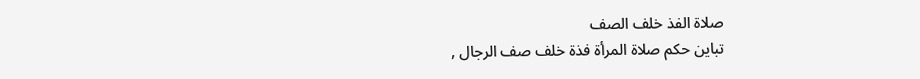صلاة الفذ خلف الصف
تباين حكم صلاة المرأة فذة خلف صف الرجال ,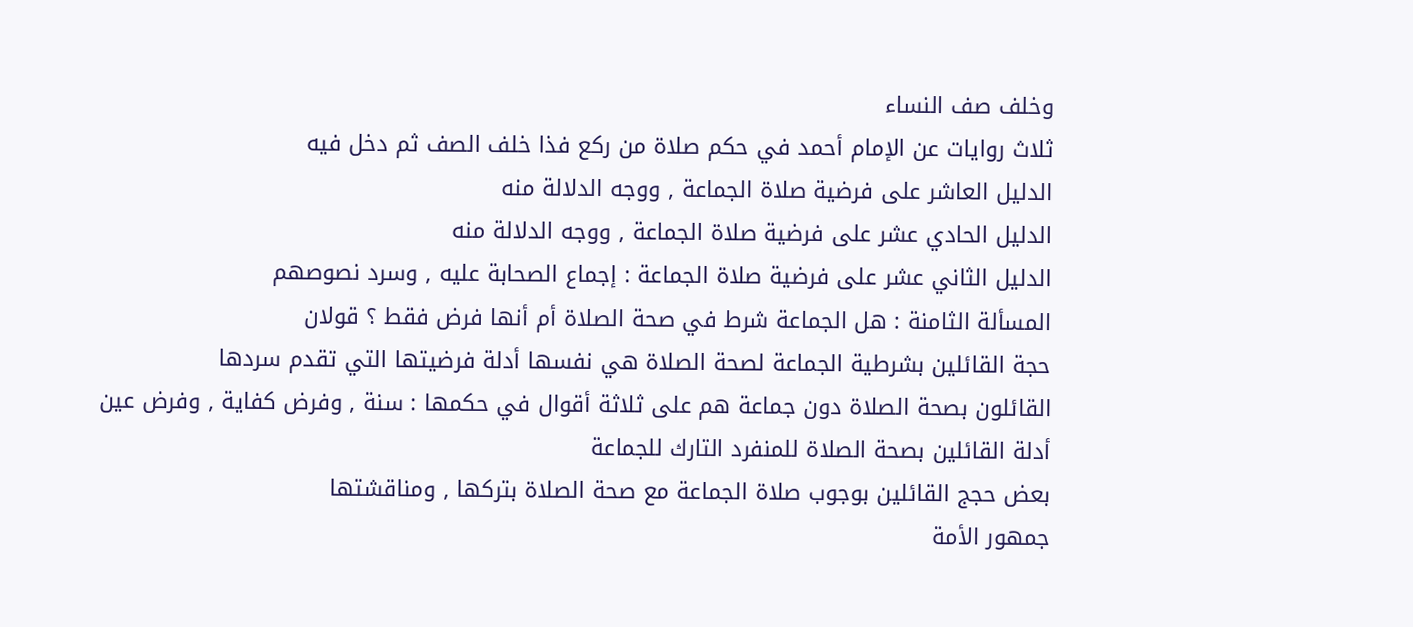وخلف صف النساء
ثلاث روايات عن الإمام أحمد في حكم صلاة من ركع فذا خلف الصف ثم دخل فيه
الدليل العاشر على فرضية صلاة الجماعة , ووجه الدلالة منه
الدليل الحادي عشر على فرضية صلاة الجماعة , ووجه الدلالة منه
الدليل الثاني عشر على فرضية صلاة الجماعة : إجماع الصحابة عليه , وسرد نصوصهم
المسألة الثامنة : هل الجماعة شرط في صحة الصلاة أم أنها فرض فقط ؟ قولان
حجة القائلين بشرطية الجماعة لصحة الصلاة هي نفسها أدلة فرضيتها التي تقدم سردها
القائلون بصحة الصلاة دون جماعة هم على ثلاثة أقوال في حكمها : سنة , وفرض كفاية , وفرض عين
أدلة القائلين بصحة الصلاة للمنفرد التارك للجماعة
بعض حجج القائلين بوجوب صلاة الجماعة مع صحة الصلاة بتركها , ومناقشتها
جمهور الأمة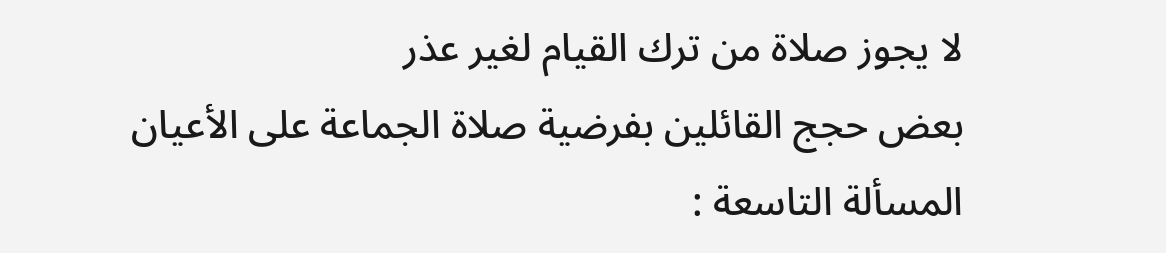لا يجوز صلاة من ترك القيام لغير عذر
بعض حجج القائلين بفرضية صلاة الجماعة على الأعيان
المسألة التاسعة :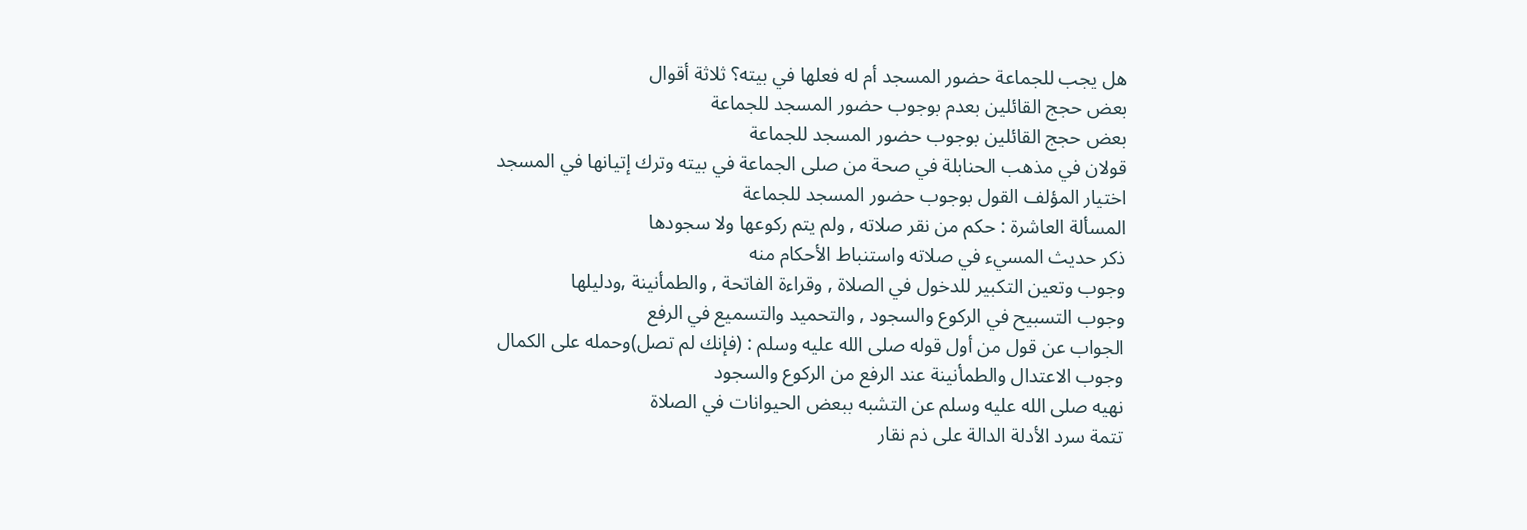هل يجب للجماعة حضور المسجد أم له فعلها في بيته؟ ثلاثة أقوال
بعض حجج القائلين بعدم بوجوب حضور المسجد للجماعة
بعض حجج القائلين بوجوب حضور المسجد للجماعة
قولان في مذهب الحنابلة في صحة من صلى الجماعة في بيته وترك إتيانها في المسجد
اختيار المؤلف القول بوجوب حضور المسجد للجماعة
المسألة العاشرة : حكم من نقر صلاته , ولم يتم ركوعها ولا سجودها
ذكر حديث المسيء في صلاته واستنباط الأحكام منه
وجوب وتعين التكبير للدخول في الصلاة , وقراءة الفاتحة , والطمأنينة ,ودليلها
وجوب التسبيح في الركوع والسجود , والتحميد والتسميع في الرفع
الجواب عن قول من أول قوله صلى الله عليه وسلم : (فإنك لم تصل)وحمله على الكمال
وجوب الاعتدال والطمأنينة عند الرفع من الركوع والسجود
نهيه صلى الله عليه وسلم عن التشبه ببعض الحيوانات في الصلاة
تتمة سرد الأدلة الدالة على ذم نقار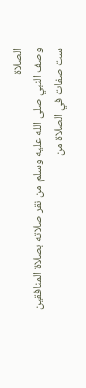الصلاة
وصف النبي صلى الله عليه وسلم من نقر صلاته بصلاة المنافقين
ست صفات في الصلاة من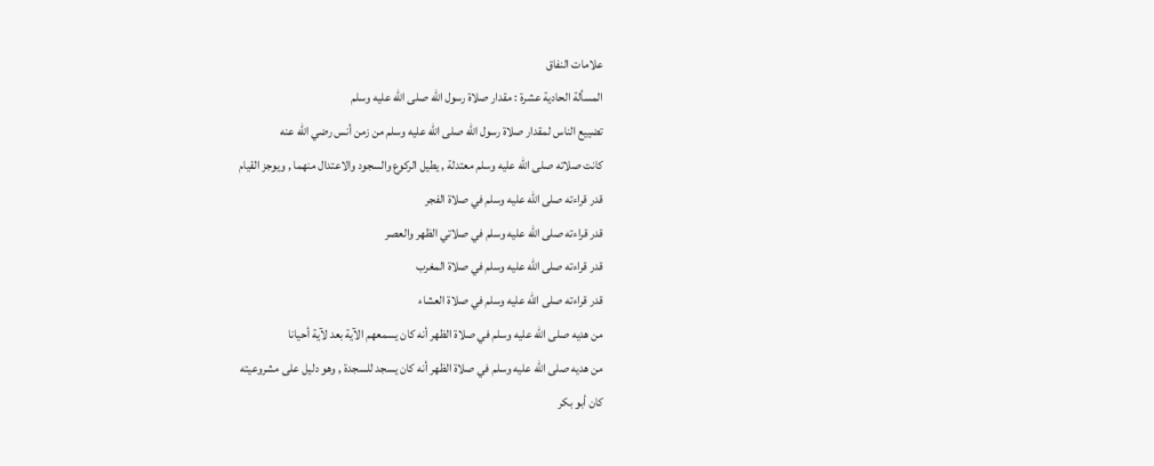علامات النفاق
المسألة الحادية عشرة : مقدار صلاة رسول الله صلى الله عليه وسلم
تضييع الناس لمقدار صلاة رسول الله صلى الله عليه وسلم من زمن أنس رضي الله عنه
كانت صلاته صلى الله عليه وسلم معتدلة , يطيل الركوع والسجود والاعتدال منهما , ويوجز القيام
قدر قراءته صلى الله عليه وسلم في صلاة الفجر
قدر قراءته صلى الله عليه وسلم في صلاتي الظهر والعصر
قدر قراءته صلى الله عليه وسلم في صلاة المغرب
قدر قراءته صلى الله عليه وسلم في صلاة العشاء
من هديه صلى الله عليه وسلم في صلاة الظهر أنه كان يسمعهم الآية بعد لآية أحيانا
من هديه صلى الله عليه وسلم في صلاة الظهر أنه كان يسجد للسجدة , وهو دليل على مشروعيته
كان أبو بكر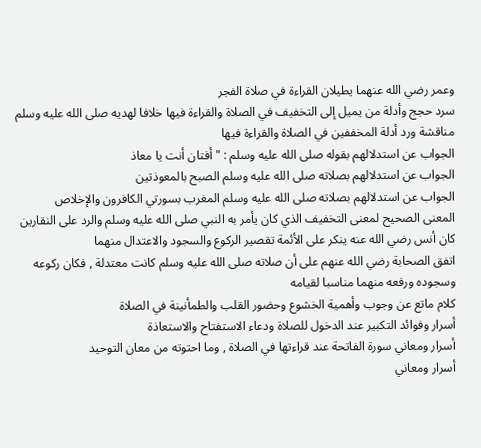وعمر رضي الله عنهما يطيلان القراءة في صلاة الفجر
سرد حجج وأدلة من يميل إلى التخفيف في الصلاة والقراءة فيها خلافا لهديه صلى الله عليه وسلم
مناقشة ورد أدلة المخففين في الصلاة والقراءة فيها
الجواب عن استدلالهم بقوله صلى الله عليه وسلم : " أفتان أنت يا معاذ
الجواب عن استدلالهم بصلاته صلى الله عليه وسلم الصبح بالمعوذتين
الجواب عن استدلالهم بصلاته صلى الله عليه وسلم المغرب بسورتي الكافرون والإخلاص
المعنى الصحيح لمعنى التخفيف الذي كان يأمر به النبي صلى الله عليه وسلم والرد على النقارين
كان أنس رضي الله عنه ينكر على الأئمة تقصير الركوع والسجود والاعتدال منهما
اتفق الصحابة رضي الله عنهم على أن صلاته صلى الله عليه وسلم كانت معتدلة , فكان ركوعه وسجوده ورفعه منهما مناسبا لقيامه
كلام ماتع عن وجوب وأهمية الخشوع وحضور القلب والطمأنينة في الصلاة
أسرار وفوائد التكبير عند الدخول للصلاة ودعاء الاستفتاح والاستعاذة
أسرار ومعاني سورة الفاتحة عند قراءتها في الصلاة , وما احتوته من معان التوحيد
أسرار ومعاني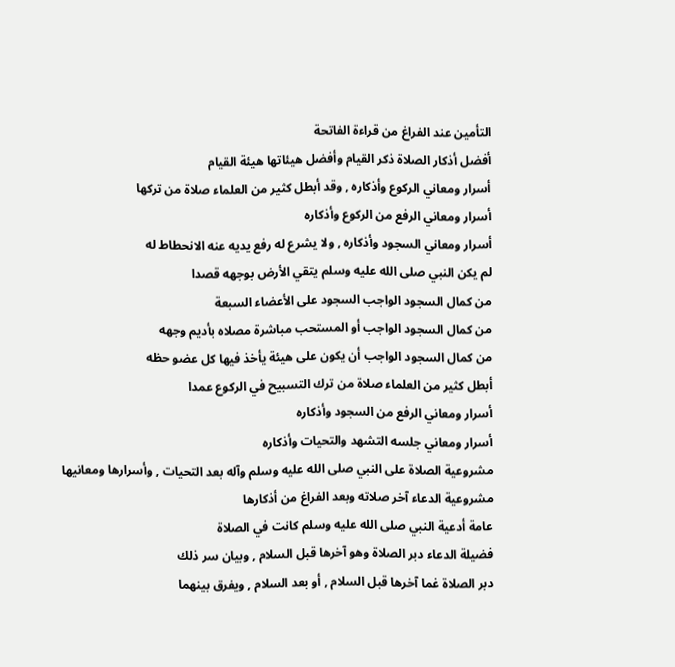التأمين عند الفراغ من قراءة الفاتحة
أفضل أذكار الصلاة ذكر القيام وأفضل هيئاتها هيئة القيام
أسرار ومعاني الركوع وأذكاره , وقد أبطل كثير من العلماء صلاة من تركها
أسرار ومعاني الرفع من الركوع وأذكاره
أسرار ومعاني السجود وأذكاره , ولا يشرع له رفع يديه عنه الانحطاط له
لم يكن النبي صلى الله عليه وسلم يتقي الأرض بوجهه قصدا
من كمال السجود الواجب السجود على الأعضاء السبعة
من كمال السجود الواجب أو المستحب مباشرة مصلاه بأديم وجهه
من كمال السجود الواجب أن يكون على هيئة يأخذ فيها كل عضو حظه
أبطل كثير من العلماء صلاة من ترك التسبيح في الركوع عمدا
أسرار ومعاني الرفع من السجود وأذكاره
أسرار ومعاني جلسه التشهد والتحيات وأذكاره
مشروعية الصلاة على النبي صلى الله عليه وسلم وآله بعد التحيات , وأسرارها ومعانيها
مشروعية الدعاء آخر صلاته وبعد الفراغ من أذكارها
عامة أدعية النبي صلى الله عليه وسلم كانت في الصلاة
فضيلة الدعاء دبر الصلاة وهو آخرها قبل السلام , وبيان سر ذلك
دبر الصلاة غما آخرها قبل السلام , أو بعد السلام , ويفرق بينهما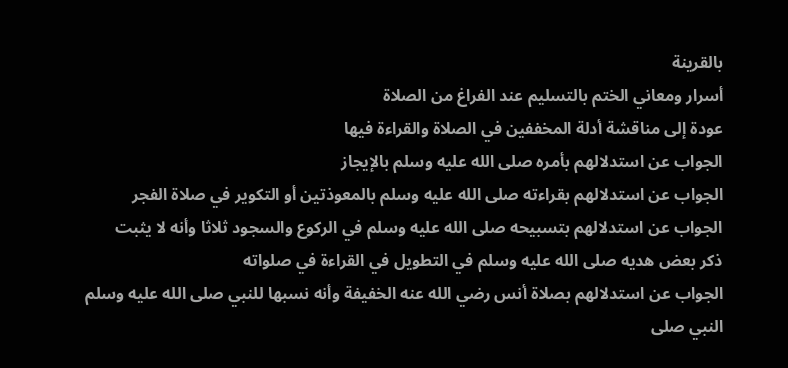بالقرينة
أسرار ومعاني الختم بالتسليم عند الفراغ من الصلاة
عودة إلى مناقشة أدلة المخففين في الصلاة والقراءة فيها
الجواب عن استدلالهم بأمره صلى الله عليه وسلم بالإيجاز
الجواب عن استدلالهم بقراءته صلى الله عليه وسلم بالمعوذتين أو التكوير في صلاة الفجر
الجواب عن استدلالهم بتسبيحه صلى الله عليه وسلم في الركوع والسجود ثلاثا وأنه لا يثبت
ذكر بعض هديه صلى الله عليه وسلم في التطويل في القراءة في صلواته
الجواب عن استدلالهم بصلاة أنس رضي الله عنه الخفيفة وأنه نسبها للنبي صلى الله عليه وسلم
النبي صلى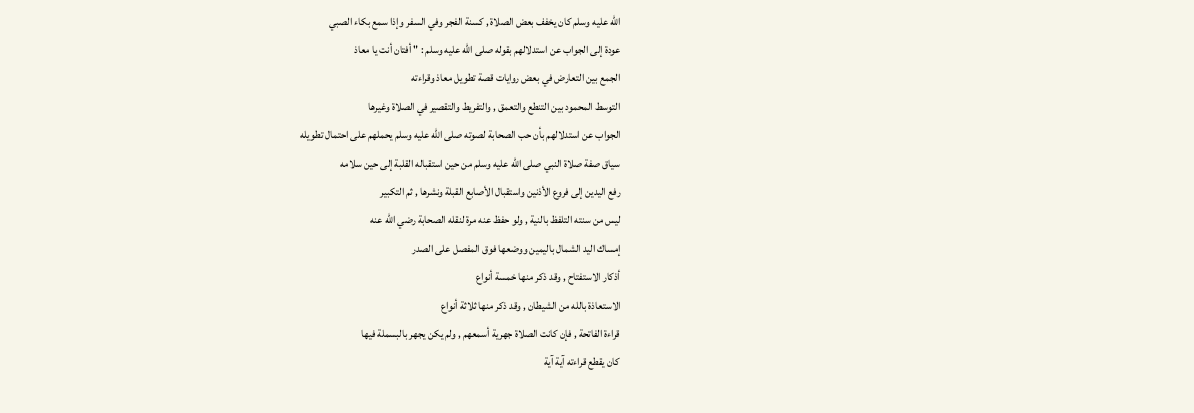الله عليه وسلم كان يخفف بعض الصلاة , كسنة الفجر وفي السفر وإذا سمع بكاء الصبي
عودة إلى الجواب عن استدلالهم بقوله صلى الله عليه وسلم : " أفتان أنت يا معاذ
الجمع بين التعارض في بعض روايات قصة تطويل معاذ وقراءته
التوسط المحمود بين التنطع والتعمق , والتفريط والتقصير في الصلاة وغيرها
الجواب عن استدلالهم بأن حب الصحابة لصوته صلى الله عليه وسلم يحملهم على احتمال تطويله
سياق صفة صلاة النبي صلى الله عليه وسلم من حين استقباله القلبة إلى حين سلامه
رفع اليدين إلى فروع الأذنين واستقبال الأصابع القبلة ونشرها , ثم التكبير
ليس من سنته التلفظ بالنية , ولو حفظ عنه مرة لنقله الصحابة رضي الله عنه
إمساك اليد الشمال باليمين ووضعها فوق المفصل على الصدر
أذكار الاستفتاح , وقد ذكر منها خمسة أنواع
الاستعاذة بالله من الشيطان , وقد ذكر منها ثلاثة أنواع
قراءة الفاتحة , فإن كانت الصلاة جهرية أسمعهم , ولم يكن يجهر بالبسملة فيها
كان يقطع قراءته آية آية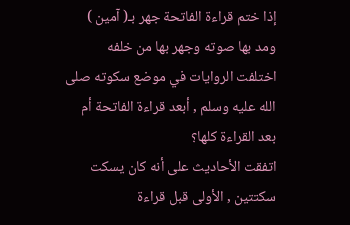إذا ختم قراءة الفاتحة جهر بـ( آمين ) ومد بها صوته وجهر بها من خلفه
اختلفت الروايات في موضع سكوته صلى الله عليه وسلم , أبعد قراءة الفاتحة أم بعد القراءة كلها؟
اتفقت الأحاديث على أنه كان يسكت سكتتين , الأولى قبل قراءة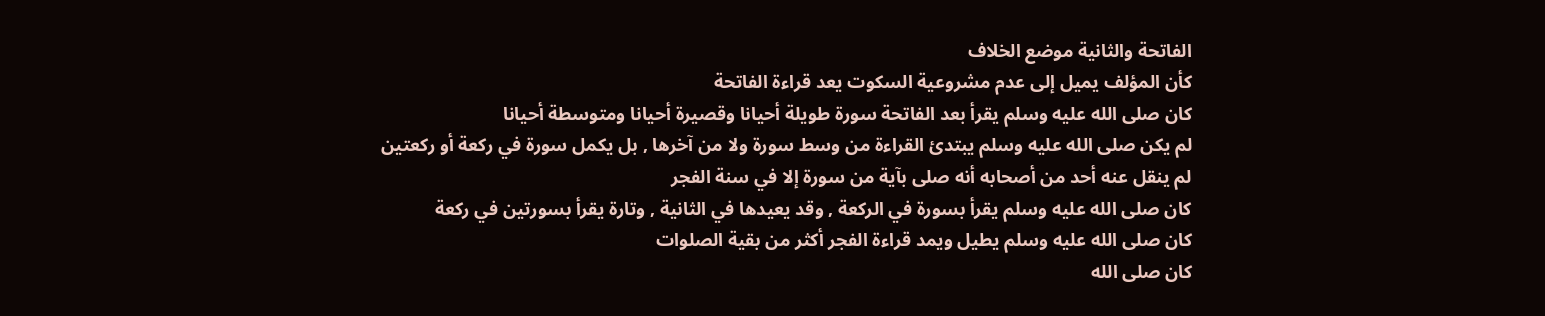الفاتحة والثانية موضع الخلاف
كأن المؤلف يميل إلى عدم مشروعية السكوت يعد قراءة الفاتحة
كان صلى الله عليه وسلم يقرأ بعد الفاتحة سورة طويلة أحيانا وقصيرة أحيانا ومتوسطة أحيانا
لم يكن صلى الله عليه وسلم يبتدئ القراءة من وسط سورة ولا من آخرها , بل يكمل سورة في ركعة أو ركعتين
لم ينقل عنه أحد من أصحابه أنه صلى بآية من سورة إلا في سنة الفجر
كان صلى الله عليه وسلم يقرأ بسورة في الركعة , وقد يعيدها في الثانية , وتارة يقرأ بسورتين في ركعة
كان صلى الله عليه وسلم يطيل ويمد قراءة الفجر أكثر من بقية الصلوات
كان صلى الله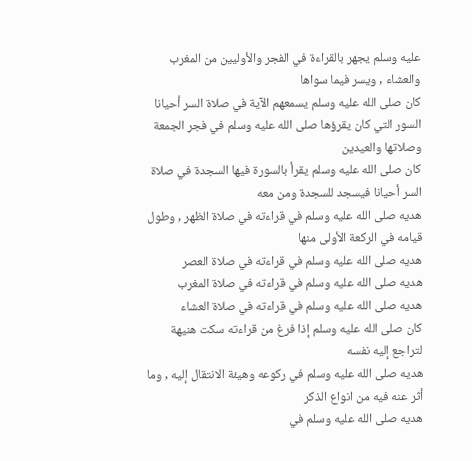عليه وسلم يجهر بالقراءة في الفجر والأوليين من المغرب والعشاء , ويسر فيما سواها
كان صلى الله عليه وسلم يسمعهم الآية في صلاة السر أحيانا
السور التي كان يقرؤها صلى الله عليه وسلم في فجر الجمعة وصلاتها والعيدين
كان صلى الله عليه وسلم يقرأ بالسورة فيها السجدة في صلاة السر أحيانا فيسجد للسجدة ومن معه
هديه صلى الله عليه وسلم في قراءته في صلاة الظهر , وطول قيامه في الركعة الأولى منها
هديه صلى الله عليه وسلم في قراءته في صلاة العصر
هديه صلى الله عليه وسلم في قراءته في صلاة المغرب
هديه صلى الله عليه وسلم في قراءته في صلاة العشاء
كان صلى الله عليه وسلم إذا فرغ من قراءته سكت هنيهة لتراجع إليه نفسه
هديه صلى الله عليه وسلم في ركوعه وهيئة الانتقال إليه , وما أثر عنه فيه من انواع الذكر
هديه صلى الله عليه وسلم في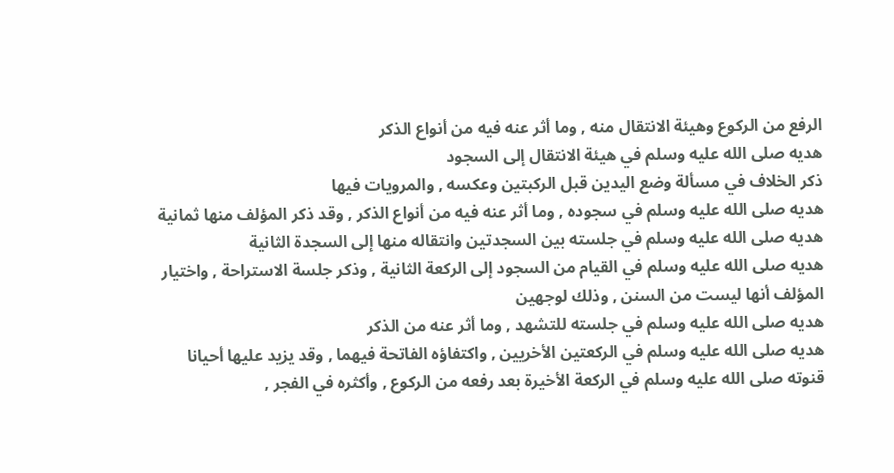الرفع من الركوع وهيئة الانتقال منه , وما أثر عنه فيه من أنواع الذكر
هديه صلى الله عليه وسلم في هيئة الانتقال إلى السجود
ذكر الخلاف في مسألة وضع اليدين قبل الركبتين وعكسه , والمرويات فيها
هديه صلى الله عليه وسلم في سجوده , وما أثر عنه فيه من أنواع الذكر , وقد ذكر المؤلف منها ثمانية
هديه صلى الله عليه وسلم في جلسته بين السجدتين وانتقاله منها إلى السجدة الثانية
هديه صلى الله عليه وسلم في القيام من السجود إلى الركعة الثانية , وذكر جلسة الاستراحة , واختيار المؤلف أنها ليست من السنن , وذلك لوجهين
هديه صلى الله عليه وسلم في جلسته للتشهد , وما أثر عنه من الذكر
هديه صلى الله عليه وسلم في الركعتين الأخريين , واكتفاؤه الفاتحة فيهما , وقد يزيد عليها أحيانا
قنوته صلى الله عليه وسلم في الركعة الأخيرة بعد رفعه من الركوع , وأكثره في الفجر ,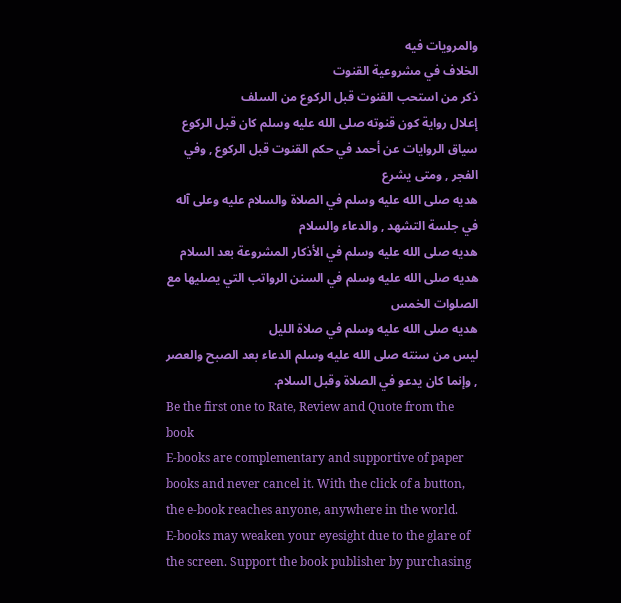والمرويات فيه
الخلاف في مشروعية القنوت
ذكر من استحب القنوت قبل الركوع من السلف
إعلال رواية كون قنوته صلى الله عليه وسلم كان قبل الركوع
سياق الروايات عن أحمد في حكم القنوت قبل الركوع , وفي الفجر , ومتى يشرع
هديه صلى الله عليه وسلم في الصلاة والسلام عليه وعلى آله في جلسة التشهد , والدعاء والسلام
هديه صلى الله عليه وسلم في الأذكار المشروعة بعد السلام
هديه صلى الله عليه وسلم في السنن الرواتب التي يصليها مع الصلوات الخمس
هديه صلى الله عليه وسلم في صلاة الليل
ليس من سنته صلى الله عليه وسلم الدعاء بعد الصبح والعصر , وإنما كان يدعو في الصلاة وقبل السلام.
Be the first one to Rate, Review and Quote from the book
E-books are complementary and supportive of paper books and never cancel it. With the click of a button, the e-book reaches anyone, anywhere in the world.
E-books may weaken your eyesight due to the glare of the screen. Support the book publisher by purchasing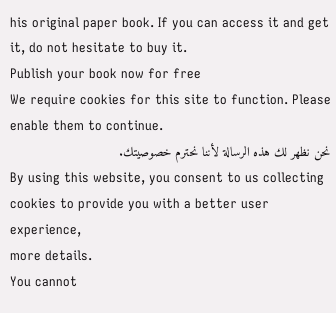his original paper book. If you can access it and get it, do not hesitate to buy it.
Publish your book now for free
We require cookies for this site to function. Please enable them to continue.
نحن نظهر لك هذه الرسالة لأننا نحترم خصوصيتك.
By using this website, you consent to us collecting cookies to provide you with a better user experience,
more details.
You cannot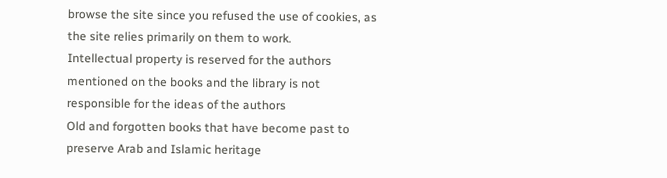browse the site since you refused the use of cookies, as the site relies primarily on them to work.
Intellectual property is reserved for the authors mentioned on the books and the library is not responsible for the ideas of the authors
Old and forgotten books that have become past to preserve Arab and Islamic heritage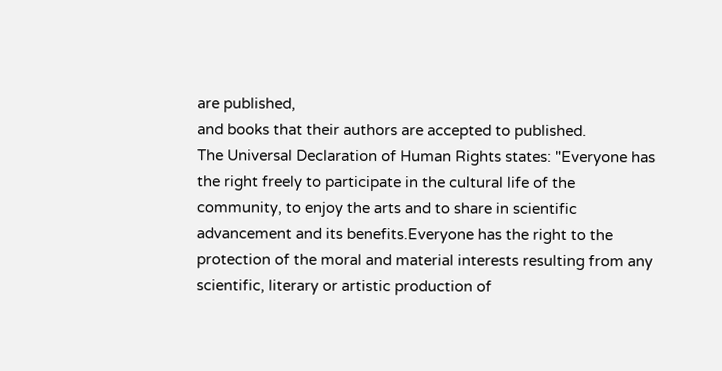are published,
and books that their authors are accepted to published.
The Universal Declaration of Human Rights states: "Everyone has the right freely to participate in the cultural life of the community, to enjoy the arts and to share in scientific advancement and its benefits.Everyone has the right to the protection of the moral and material interests resulting from any scientific, literary or artistic production of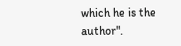which he is the author".